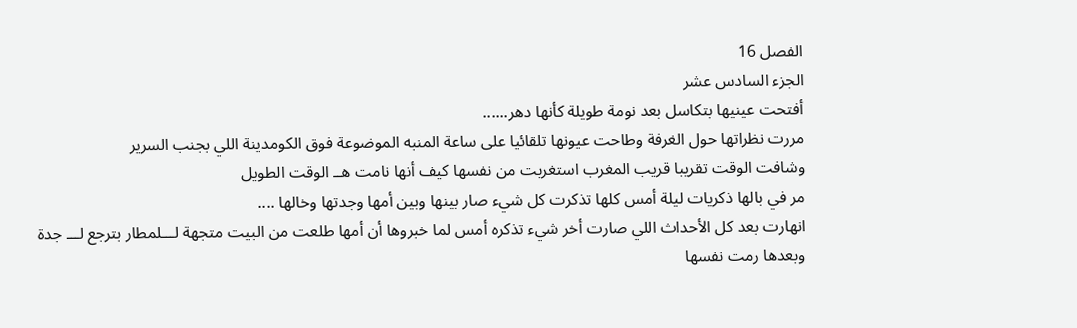الفصل 16
الجزء السادس عشر
أفتحت عينيها بتكاسل بعد نومة طويلة كأنها دهر......
مررت نظراتها حول الغرفة وطاحت عيونها تلقائيا على ساعة المنبه الموضوعة فوق الكومدينة اللي بجنب السرير
وشافت الوقت تقريبا قريب المغرب استغربت من نفسها كيف أنها نامت هــ الوقت الطويل
مر في بالها ذكريات ليلة أمس كلها تذكرت كل شيء صار بينها وبين أمها وجدتها وخالها ....
انهارت بعد كل الأحداث اللي صارت أخر شيء تذكره أمس لما خبروها أن أمها طلعت من البيت متجهة لـــلمطار بترجع لـــ جدة
وبعدها رمت نفسها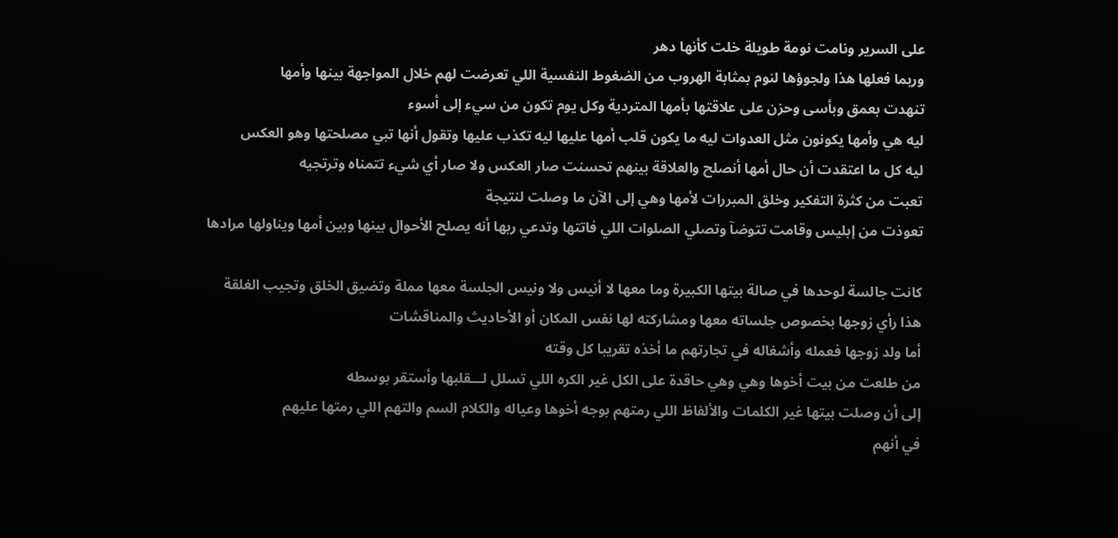على السرير ونامت نومة طويلة خلت كأنها دهر
وربما فعلها هذا ولجوؤها لنوم بمثابة الهروب من الضغوط النفسية اللي تعرضت لهم خلال المواجهة بينها وأمها
تنهدت بعمق وبأسى وحزن على علاقتها بأمها المتردية وكل يوم تكون من سيء إلى أسوء
ليه هي وأمها يكونون مثل العدوات ليه ما يكون قلب أمها عليها ليه تكذب عليها وتقول أنها تبي مصلحتها وهو العكس
ليه كل ما اعتقدت أن حال أمها أنصلح والعلاقة بينهم تحسنت صار العكس ولا صار أي شيء تتمناه وترتجيه
تعبت من كثرة التفكير وخلق المبررات لأمها وهي إلى الآن ما وصلت لنتيجة
تعوذت من إبليس وقامت تتوضآ وتصلي الصلوات اللي فاتتها وتدعي ربها أنه يصلح الأحوال بينها وبين أمها ويناولها مرادها

كانت جالسة لوحدها في صالة بيتها الكبيرة وما معها لا أنيس ولا ونيس الجلسة معها مملة وتضيق الخلق وتجيب الغلقة
هذا رأي زوجها بخصوص جلساته معها ومشاركته لها نفس المكان أو الأحاديث والمناقشات
أما ولد زوجها فعمله وأشغاله في تجارتهم ما أخذه تقريبا كل وقته
من طلعت من بيت أخوها وهي وهي حاقدة على الكل غير الكره اللي تسلل لـــقلبها وأستقر بوسطه
إلى أن وصلت بيتها غير الكلمات والألفاظ اللي رمتهم بوجه أخوها وعياله والكلام السم والتهم اللي رمتها عليهم
في أنهم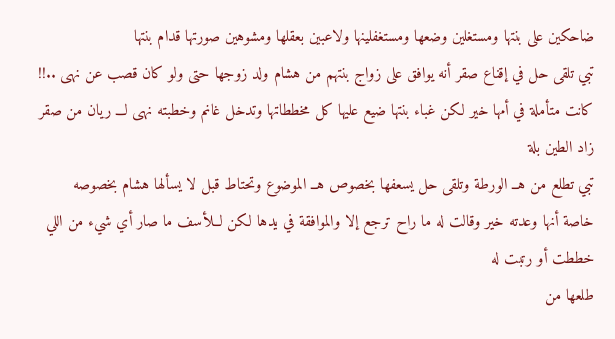ضاحكين على بنتها ومستغلين وضعها ومستغفلينها ولاعبين بعقلها ومشوهين صورتها قدام بنتها
تبي تلقى حل في إقناع صقر أنه يوافق على زواج بنتهم من هشام ولد زوجها حتى ولو كان قصب عن نهى ..!!
كانت متأملة في أمها خير لكن غباء بنتها ضيع عليها كل مخططاتها وتدخل غانم وخطبته نهى لـــ ريان من صقر زاد الطين بلة
تبي تطلع من هــ الورطة وتلقى حل يسعفها بخصوص هــ الموضوع وتحتاط قبل لا يسألها هشام بخصوصه
خاصة أنها وعدته خير وقالت له ما راح ترجع إلا والموافقة في يدها لكن لــلأسف ما صار أي شيء من اللي خططت أو رتبت له
طلعها من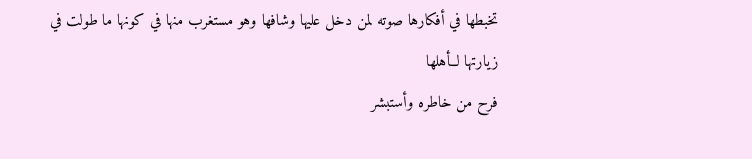تخبطها في أفكارها صوته لمن دخل عليها وشافها وهو مستغرب منها في كونها ما طولت في زيارتها لــأهلها
فرح من خاطره وأستبشر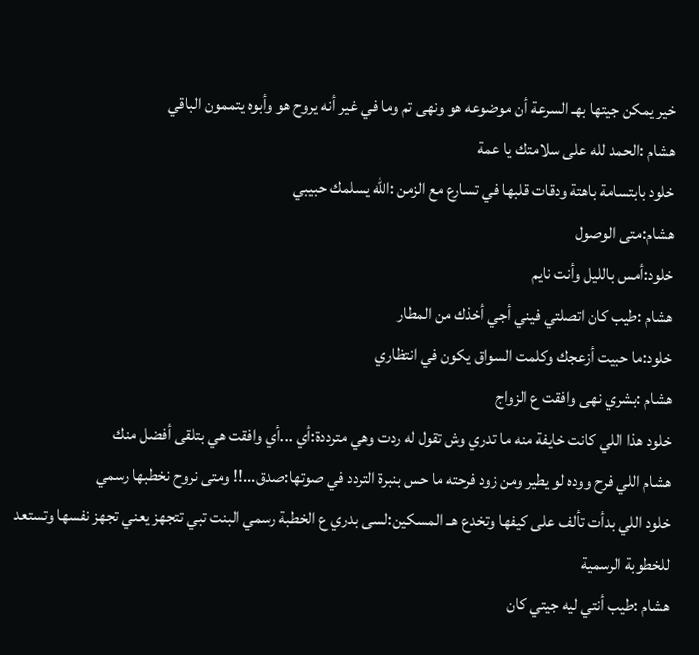خير يمكن جيتها بهـ السرعة أن موضوعه هو ونهى تم وما في غير أنه يروح هو وأبوه يتممون الباقي
هشام :الحمد لله على سلامتك يا عمة
خلود بابتسامة باهتة ودقات قلبها في تسارع مع الزمن :الله يسلمك حبيبي
هشام:متى الوصول
خلود:أمس بالليل وأنت نايم
هشام :طيب كان اتصلتي فيني أجي أخذك من المطار
خلود:ما حبيت أزعجك وكلمت السواق يكون في انتظاري
هشام :بشري نهى وافقت ع الزواج
خلود هذا اللي كانت خايفة منه ما تدري وش تقول له ردت وهي مترددة:أي ...أي وافقت هي بتلقى أفضل منك
هشام اللي فرح ووده لو يطير ومن زود فرحته ما حس بنبرة التردد في صوتها:صدق...!! ومتى نروح نخطبها رسمي
خلود اللي بدأت تألف على كيفها وتخدع هــ المسكين:لسى بدري ع الخطبة رسمي البنت تبي تتجهز يعني تجهز نفسها وتستعد للخطوبة الرسمية
هشام :طيب أنتي ليه جيتي كان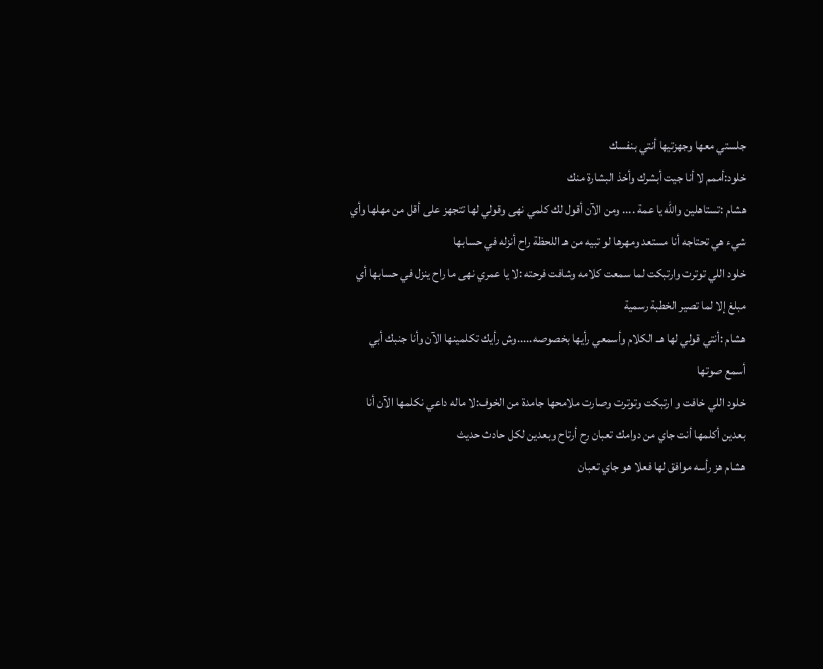جلستي معها وجهزتيها أنتي بنفسك
خلود:أممم لا أنا جيت أبشرك وأخذ البشارة منك
هشام :تستاهلين والله يا عمة .... ومن الآن أقول لك كلمي نهى وقولي لها تتجهز على أقل من مهلها وأي شيء هي تحتاجه أنا مستعد ومهرها لو تبيه من هـ اللحظة راح أنزله في حسابها
خلود اللي توترت وارتبكت لما سمعت كلامه وشافت فرحته :لا يا عمري نهى ما راح ينزل في حسابها أي مبلغ إلا لما تصير الخطبة رسمية
هشام :أنتي قولي لها هــ الكلام وأسمعي رأيها بخصوصه.....وش رأيك تكلمينها الآن وأنا جنبك أبي أسمع صوتها
خلود اللي خافت و ارتبكت وتوترت وصارت ملامحها جامدة من الخوف:لا ماله داعي نكلمها الآن أنا بعدين أكلمها أنت جاي من دوامك تعبان رح أرتاح وبعدين لكل حادث حديث
هشام هز رأسه موافق لها فعلا هو جاي تعبان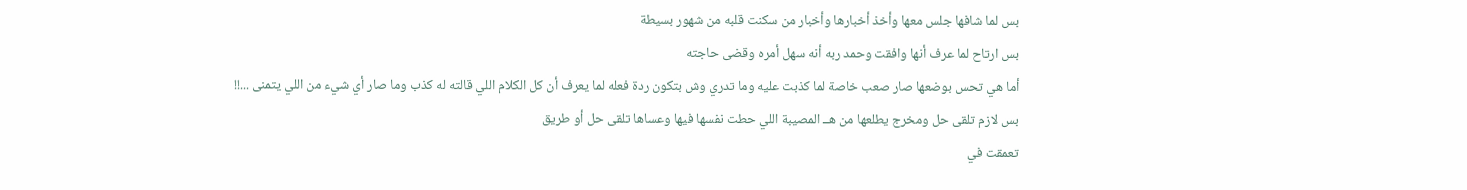بس لما شافها جلس معها وأخذ أخبارها وأخبار من سكنت قلبه من شهور بسيطة
بس ارتاح لما عرف أنها وافقت وحمد ربه أنه سهل أمره وقضى حاجته
أما هي تحس بوضعها صار صعب خاصة لما كذبت عليه وما تدري وش بتكون ردة فعله لما يعرف أن كل الكلام اللي قالته له كذب وما صار أي شيء من اللي يتمنى ...!!
بس لازم تلقى حل ومخرج يطلعها من هــ المصيبة اللي حطت نفسها فيها وعساها تلقى حل أو طريق
تعمقت في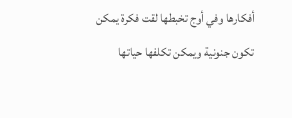أفكارها وفي أوج تخبطها لقت فكرة يمكن تكون جنونية ويمكن تكلفها حياتها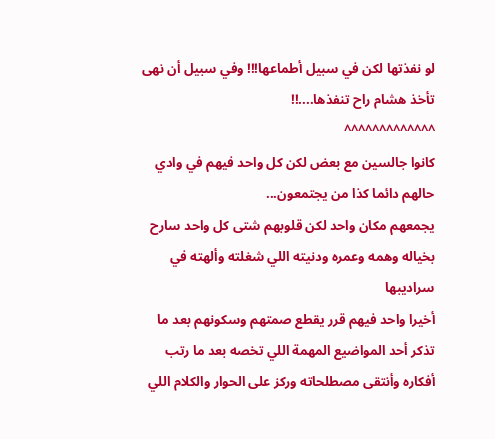لو نفذتها لكن في سبيل أطماعها!!! وفي سبيل أن نهى تأخذ هشام راح تنفذها....!!
^^^^^^^^^^^^^
كانوا جالسين مع بعض لكن كل واحد فيهم في وادي حالهم دائما كذا من يجتمعون...
يجمعهم مكان واحد لكن قلوبهم شتى كل واحد سارح بخياله وهمه وعمره ودنيته اللي شغلته وألهته في سراديبها
أخيرا واحد فيهم قرر يقطع صمتهم وسكونهم بعد ما تذكر أحد المواضيع المهمة اللي تخصه بعد ما رتب أفكاره وأنتقى مصطلحاته وركز على الحوار والكلام اللي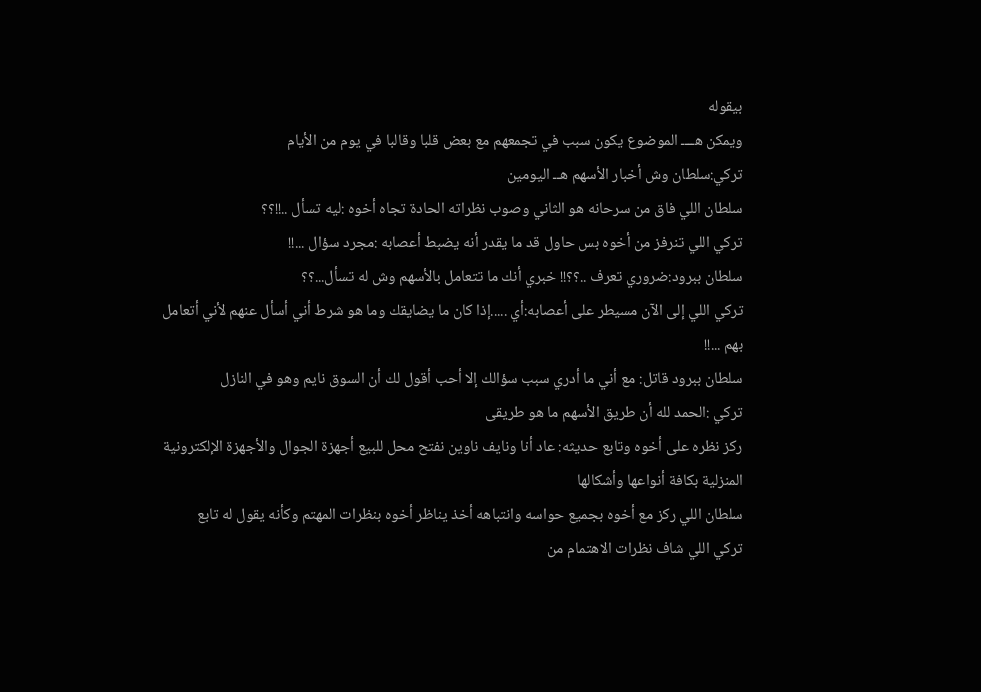بيقوله
ويمكن هــــ الموضوع يكون سبب في تجمعهم مع بعض قلبا وقالبا في يوم من الأيام
تركي:سلطان وش أخبار الأسهم هــ اليومين
سلطان اللي فاق من سرحانه هو الثاني وصوب نظراته الحادة تجاه أخوه :ليه تسأل ..!!؟؟
تركي اللي تنرفز من أخوه بس حاول قد ما يقدر أنه يضبط أعصابه :مجرد سؤال ...!!
سلطان ببرود:ضروري تعرف ..؟؟!! خبري أنك ما تتعامل بالأسهم وش له تسأل...؟؟
تركي اللي إلى الآن مسيطر على أعصابه:أي .....إذا كان ما يضايقك وما هو شرط أني أسأل عنهم لأني أتعامل بهم ...!!
سلطان ببرود قاتل: مع أني ما أدري سبب سؤالك إلا أحب أقول لك أن السوق نايم وهو في النازل
تركي :الحمد لله أن طريق الأسهم ما هو طريقى
ركز نظره على أخوه وتابع حديثه: عاد أنا ونايف ناوين نفتح محل للبيع أجهزة الجوال والأجهزة الإلكترونية المنزلية بكافة أنواعها وأشكالها
سلطان اللي ركز مع أخوه بجميع حواسه وانتباهه أخذ يناظر أخوه بنظرات المهتم وكأنه يقول له تابع
تركي اللي شاف نظرات الاهتمام من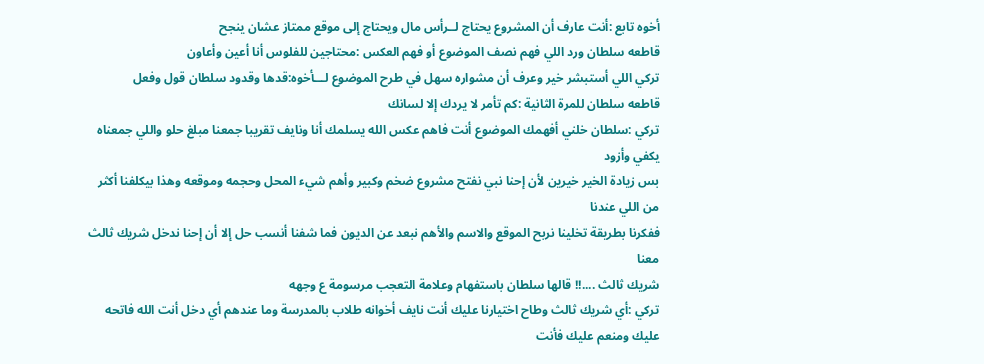أخوه تابع :أنت عارف أن المشروع يحتاج لــرأس مال ويحتاج إلى موقع ممتاز عشان ينجح
قاطعه سلطان ورد اللي فهم نصف الموضوع أو فهم العكس :محتاجين للفلوس أنا أعين وأعاون
تركي اللي أستبشر خير وعرف أن مشواره سهل في طرح الموضوع لـــأخوه:قدها وقدود سلطان قول وفعل
قاطعه سلطان للمرة الثانية :كم تأمر لا يردك إلا لسانك
تركي :سلطان خلني أفهمك الموضوع أنت فاهم عكس الله يسلمك أنا ونايف تقريبا جمعنا مبلغ حلو واللي جمعناه يكفي وأزود
بس زيادة الخير خيرين لأن إحنا نبي نفتح مشروع ضخم وكبير وأهم شيء المحل وحجمه وموقعه وهذا بيكلفنا أكثر من اللي عندنا
ففكرنا بطريقة تخلينا نربح الموقع والاسم والأهم نبعد عن الديون فما شفنا أنسب حل إلا أن إحنا ندخل شريك ثالث معنا
شريك ثالث ....!! قالها سلطان باستفهام وعلامة التعجب مرسومة ع وجهه
تركي :أي شريك ثالث وطاح اختيارنا عليك أنت نايف أخوانه طلاب بالمدرسة وما عندهم أي دخل أنت الله فاتحه عليك ومنعم عليك فأنت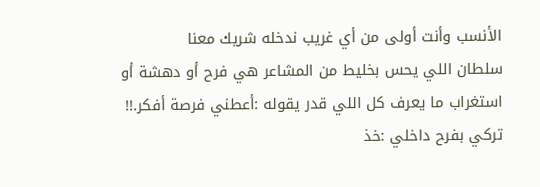الأنسب وأنت أولى من أي غريب ندخله شريك معنا
سلطان اللي يحس بخليط من المشاعر هي فرح أو دهشة أو استغراب ما يعرف كل اللي قدر يقوله :أعطني فرصة أفكر.!!
تركي بفرح داخلي :خذ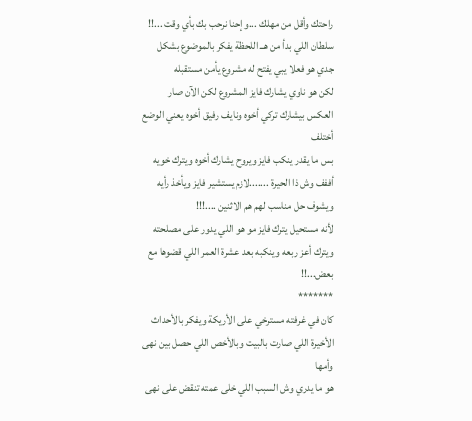راحتك وأقل من مهلك ...وإحنا نرحب بك بأي وقت ...!!
سلطان اللي بدأ من هــ اللحظة يفكر بالموضوع بشكل جدي هو فعلا يبي يفتح له مشروع يأمن مستقبله
لكن هو ناوي يشارك فايز المشروع لكن الآن صار العكس بيشارك تركي أخوه ونايف رفيق أخوه يعني الوضع أختلف
بس ما يقدر ينكب فايز ويروح يشارك أخوه ويترك خويه أففف وش ذا الحيرة .......لازم يستشير فايز ويأخذ رأيه ويشوف حل مناسب لهم هم الاثنين ....!!!
لأنه مستحيل يترك فايز مو هو اللي يدور على مصلحته ويترك أعز ربعه وينكبه بعد عشرة العمر اللي قضوها مع بعض...!!
*******
كان في غرفته مسترخي على الأريكة ويفكر بالأحداث الأخيرة اللي صارت بالبيت وبالأخص اللي حصل بين نهى وأمها
هو ما يدري وش السبب اللي خلى عمته تنقض على نهى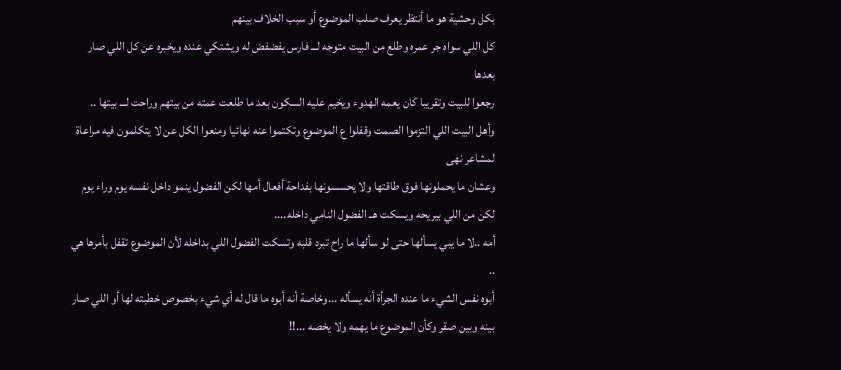بكل وحشية هو ما أنتظر يعرف صلب الموضوع أو سبب الخلاف بينهم
كل اللي سواه جر عمره وطلع من البيت متوجه لـــ فارس يفضفض له ويشتكي عنده ويخبره عن كل اللي صار بعدها
رجعوا للبيت وتقريبا كان يعمه الهدوء ويخيم عليه السكون بعد ما طلعت عمته من بيتهم وراحت لـــ بيتها ..
وأهل البيت اللي التزموا الصمت وقفلوا ع الموضوع وتكتموا عنه نهائيا ومنعوا الكل عن لا يتكلمون فيه مراعاة لمشاعر نهى
وعشان ما يحملونها فوق طاقتها ولا يحسسونها بفداحة أفعال أمها لكن الفضول ينمو داخل نفسه يوم وراء يوم لكن من اللي بيريحه ويسكت هــ الفضول النامي داخله....
أمه ..لا ما يبي يسألها حتى لو سألها ما راح تبرد قلبه وتسكت الفضول اللي بداخله لأن الموضوع تقفل بأمرها هي ..
أبوه نفس الشيء ما عنده الجرأة أنه يسأله ...وخاصة أنه أبوه ما قال له أي شيء بخصوص خطبته لها أو اللي صار بينه وبين صقر وكأن الموضوع ما يهمه ولا يخصه ...!!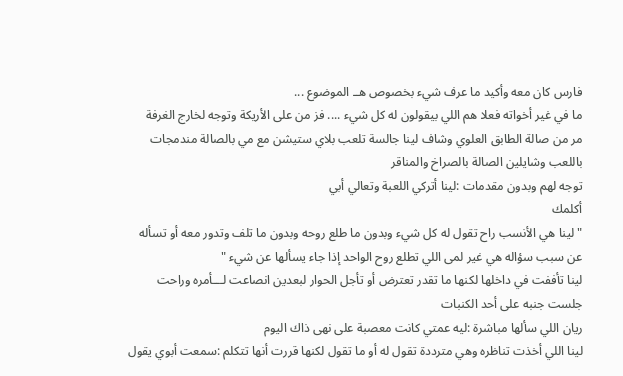فارس كان معه وأكيد ما عرف شيء بخصوص هــ الموضوع ...
ما في غير أخواته فعلا هم اللي بيقولون له كل شيء .... فز من على الأريكة وتوجه لخارج الغرفة
مر من صالة الطابق العلوي وشاف لينا جالسة تلعب بلاي ستيشن مع مي بالصالة مندمجات باللعب وشايلين الصالة بالصراخ والمناقر
توجه لهم وبدون مقدمات :لينا أتركي اللعبة وتعالي أبي
أكلمك
"لينا هي الأنسب راح تقول له كل شيء وبدون ما طلع روحه وبدون ما تلف وتدور معه أو تسأله عن سبب سؤاله هي غير لمى اللي تطلع روح الواحد إذا جاء يسألها عن شيء "
لينا تأففت في داخلها لكنها ما تقدر تعترض أو تأجل الحوار لبعدين انصاعت لـــأمره وراحت جلست جنبه على أحد الكنبات
ريان اللي سألها مباشرة :ليه عمتي كانت معصبة على نهى ذاك اليوم
لينا اللي أخذت تناظره وهي مترددة تقول له أو ما تقول لكنها قررت أنها تتكلم :سمعت أبوي يقول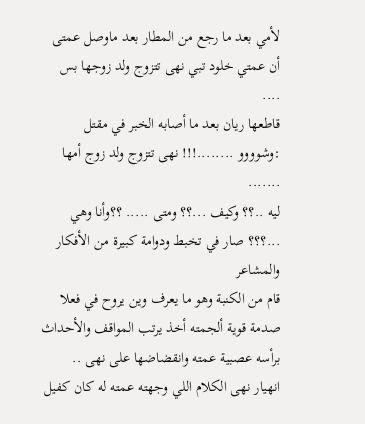لأمي بعد ما رجع من المطار بعد ماوصل عمتى أن عمتي خلود تبي نهى تتزوج ولد زوجها بس ....
قاطعها ريان بعد ما أصابه الخبر في مقتل :وشوووو ........!!! نهى تتزوج ولد زوج أمها .......
ليه ..؟؟ وكيف ...؟؟ ومتى ..... ؟؟وأنا وهي ...؟؟؟ صار في تخبط ودوامة كبيرة من الأفكار والمشاعر
قام من الكنبة وهو ما يعرف وين يروح في فعلا صدمة قوية ألجمته أخذ يرتب المواقف والأحداث برأسه عصبية عمته وانقضاضها على نهى ..
انهيار نهى الكلام اللي وجهته عمته له كان كفيل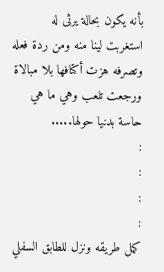بأنه يكون بحالة يرثى له
استغربت لينا منه ومن ردة فعله وتصرفه هزت أكتافها بلا مبالاة ورجعت تلعب وهي ما هي حاسة بدنيا حولها.....
:
:
:
:
كمل طريقه ونزل للطابق السفلي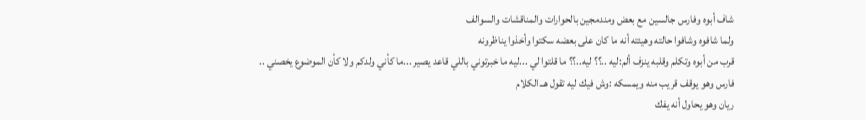شاف أبوه وفارس جالسين مع بعض ومندمجين بالحوارات والمناقشات والسوالف
ولما شافوه وشافوا حالته وهيئته أنه ما كان على بعضه سكتوا وأخذوا يناظرونه
قرب من أبوه وتكلم وقلبه ينزف ألم:ليه ..؟؟ ليه..؟؟ ما قلتوا لي ...ليه ما خبرتوني باللي قاعد يصير ...ما كأني ولدكم ولا كأن الموضوع يخصني ..
فارس وهو يوقف قريب منه ويمسكه :وش فيك ليه تقول هــ الكلام
ريان وهو يحاول أنه يفك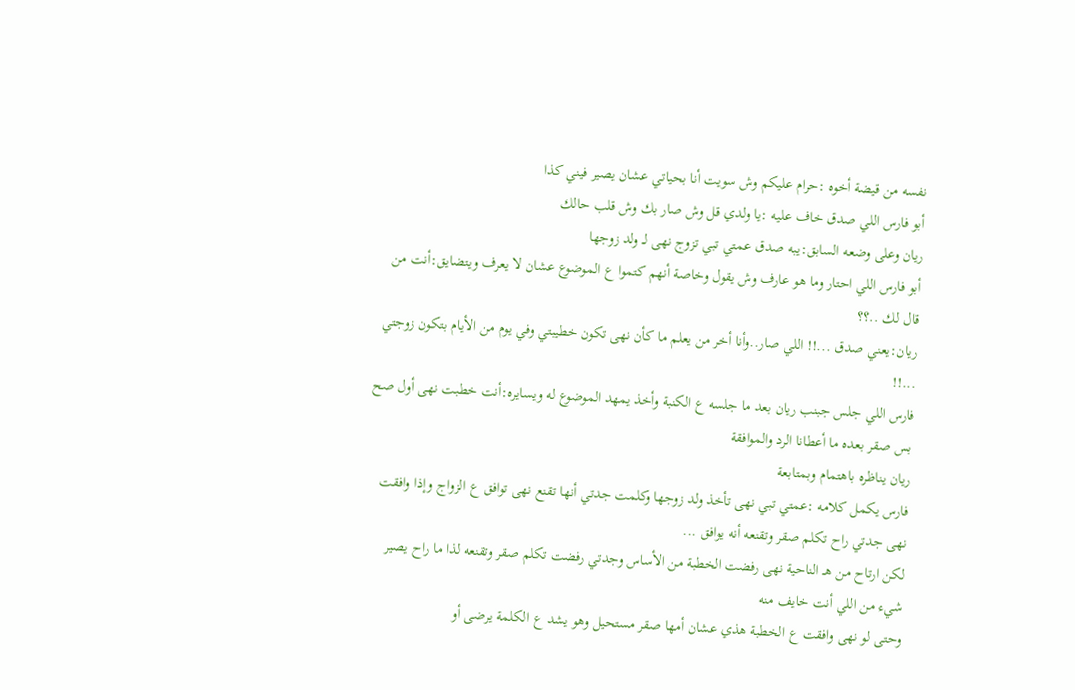نفسه من قيضة أخوه :حرام عليكم وش سويت أنا بحياتي عشان يصير فيني كذا
أبو فارس اللي صدق خاف عليه :يا ولدي قل وش صار بك وش قلب حالك
ريان وعلى وضعه السابق:يبه صدق عمتي تبي تزوج نهى لــ ولد زوجها
أبو فارس اللي احتار وما هو عارف وش يقول وخاصة أنهم كتموا ع الموضوع عشان لا يعرف ويتضايق:أنت من قال لك ..؟؟
ريان:يعني صدق ...!! اللي صار..وأنا أخر من يعلم ما كأن نهى تكون خطيبتي وفي يوم من الأيام بتكون زوجتي ...!!
فارس اللي جلس جبنب ريان بعد ما جلسه ع الكنبة وأخذ يمهد الموضوع له ويسايره:أنت خطبت نهى أول صح بس صقر بعده ما أعطانا الرد والموافقة
ريان يناظره باهتمام وبمتابعة
فارس يكمل كلامه :عمتي تبي نهى تأخذ ولد زوجها وكلمت جدتي أنها تقنع نهى توافق ع الزواج وإذا وافقت نهى جدتي راح تكلم صقر وتقنعه أنه يوافق ...
لكن ارتاح من هــ الناحية نهى رفضت الخطبة من الأساس وجدتي رفضت تكلم صقر وتقنعه لذا ما راح يصير شيء من اللي أنت خايف منه
وحتى لو نهى وافقت ع الخطبة هذي عشان أمها صقر مستحيل وهو يشد ع الكلمة يرضى أو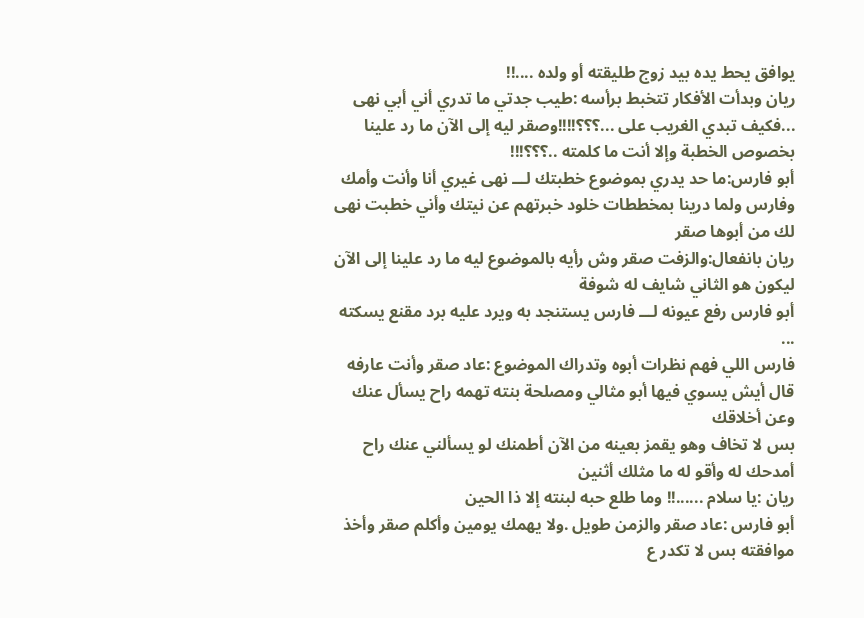يوافق يحط يده بيد زوج طليقته أو ولده ....!!
ريان وبدأت الأفكار تتخبط برأسه :طيب جدتي ما تدري أني أبي نهى ...فكيف تبدي الغريب على ...؟؟؟!!!!وصقر ليه إلى الآن ما رد علينا بخصوص الخطبة وإلا أنت ما كلمته ..؟؟؟!!!
أبو فارس:ما حد يدري بموضوع خطبتك لـــ نهى غيري أنا وأنت وأمك وفارس ولما درينا بمخططات خلود خبرتهم عن نيتك وأني خطبت نهى لك من أبوها صقر
ريان بانفعال:والزفت صقر وش رأيه بالموضوع ليه ما رد علينا إلى الآن ليكون هو الثاني شايف له شوفة
أبو فارس رفع عيونه لـــ فارس يستنجد به ويرد عليه برد مقنع يسكته ...
فارس اللي فهم نظرات أبوه وتدراك الموضوع :عاد صقر وأنت عارفه قال أيش يسوي فيها أبو مثالي ومصلحة بنته تهمه راح يسأل عنك وعن أخلاقك
بس لا تخاف وهو يقمز بعينه من الآن أطمنك لو يسألني عنك راح أمدحك له وأقو له ما مثلك أثنين
ريان :يا سلام ......!! وما طلع حبه لبنته إلا ذا الحين
أبو فارس :عاد صقر والزمن طويل .ولا يهمك يومين وأكلم صقر وأخذ موافقته بس لا تكدر ع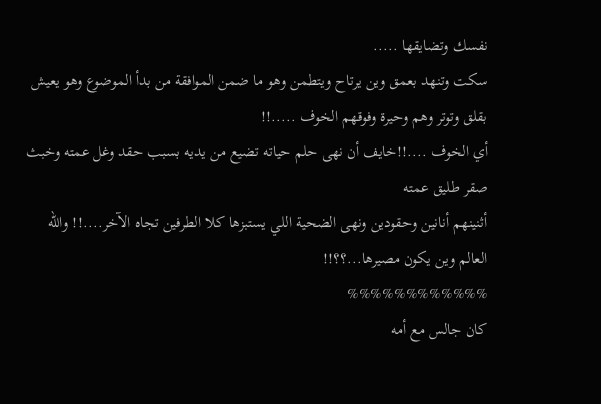نفسك وتضايقها .....
سكت وتنهد بعمق وين يرتاح ويتطمن وهو ما ضمن الموافقة من بدأ الموضوع وهو يعيش بقلق وتوتر وهم وحيرة وفوقهم الخوف .....!!
أي الخوف ....!!خايف أن نهى حلم حياته تضيع من يديه بسبب حقد وغل عمته وخبث صقر طليق عمته
أثنينهم أنانين وحقودين ونهى الضحية اللي يستبزها كلا الطرفين تجاه الآخر....!! والله العالم وين يكون مصيرها...؟؟!!
%%%%%%%%%%%%
كان جالس مع أمه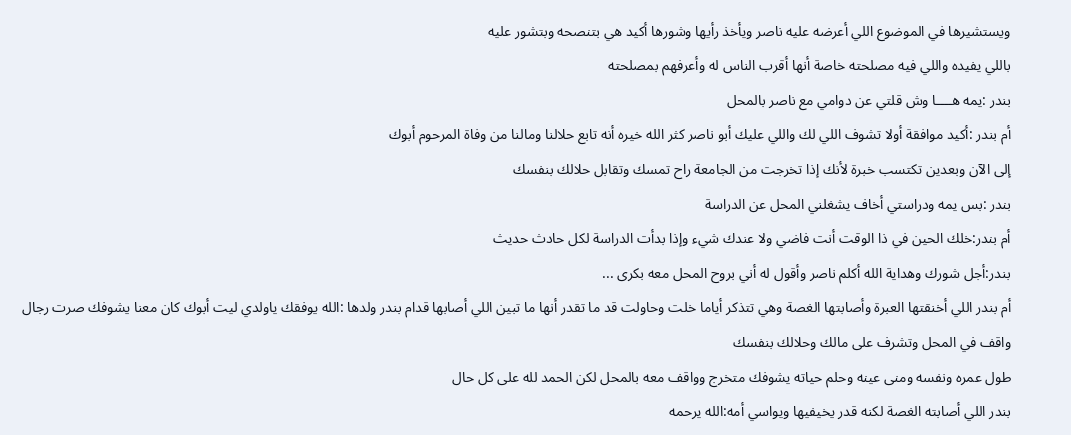ويستشيرها في الموضوع اللي أعرضه عليه ناصر ويأخذ رأيها وشورها أكيد هي بتنصحه وبتشور عليه
باللي يفيده واللي فيه مصلحته خاصة أنها أقرب الناس له وأعرفهم بمصلحته
بندر :يمه هــــا وش قلتي عن دوامي مع ناصر بالمحل
أم بندر :أكيد موافقة أولا تشوف اللي لك واللي عليك أبو ناصر كثر الله خيره أنه تابع حلالنا ومالنا من وفاة المرحوم أبوك
إلى الآن وبعدين تكتسب خبرة لأنك إذا تخرجت من الجامعة راح تمسك وتقابل حلالك بنفسك
بندر :بس يمه ودراستي أخاف يشغلني المحل عن الدراسة
أم بندر:خلك الحين في ذا الوقت أنت فاضي ولا عندك شيء وإذا بدأت الدراسة لكل حادث حديث
بندر:أجل شورك وهداية الله أكلم ناصر وأقول له أني بروح المحل معه بكرى ...
أم بندر اللي أخنقتها العبرة وأصابتها الغصة وهي تتذكر أياما خلت وحاولت قد ما تقدر أنها ما تبين اللي أصابها قدام بندر ولدها :الله يوفقك ياولدي ليت أبوك كان معنا يشوفك صرت رجال واقف في المحل وتشرف على مالك وحلالك بنفسك
طول عمره ونفسه ومنى عينه وحلم حياته يشوفك متخرج وواقف معه بالمحل لكن الحمد لله على كل حال
بندر اللي أصابته الغصة لكنه قدر يخيفيها ويواسي أمه:الله يرحمه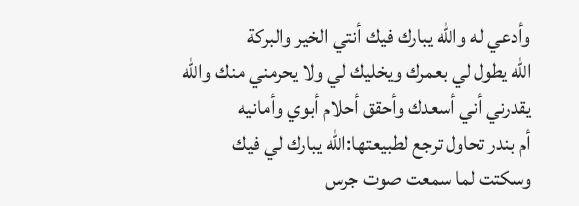وأدعي له والله يبارك فيك أنتي الخير والبركة
الله يطول لي بعمرك ويخليك لي ولا يحرمني منك والله يقدرني أني أسعدك وأحقق أحلام أبوي وأمانيه
أم بندر تحاول ترجع لطبيعتها:الله يبارك لي فيك
وسكتت لما سمعت صوت جرس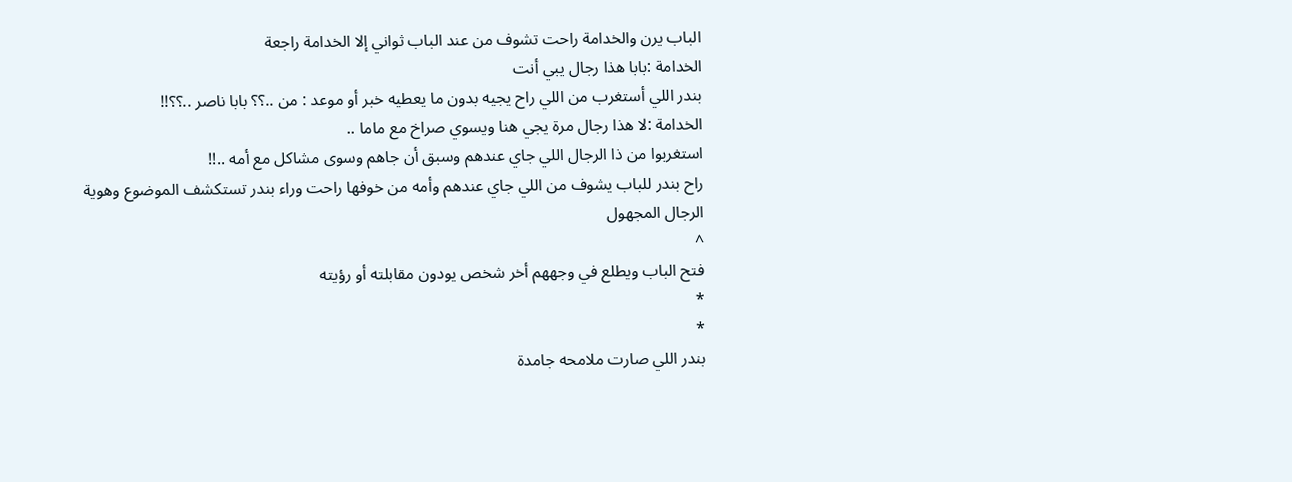الباب يرن والخدامة راحت تشوف من عند الباب ثواني إلا الخدامة راجعة
الخدامة :بابا هذا رجال يبي أنت
بندر اللي أستغرب من اللي راح يجيه بدون ما يعطيه خبر أو موعد : من ..؟؟ بابا ناصر ..؟؟!!
الخدامة :لا هذا رجال مرة يجي هنا ويسوي صراخ مع ماما ..
استغربوا من ذا الرجال اللي جاي عندهم وسبق أن جاهم وسوى مشاكل مع أمه ..!!
راح بندر للباب يشوف من اللي جاي عندهم وأمه من خوفها راحت وراء بندر تستكشف الموضوع وهوية الرجال المجهول
^
فتح الباب ويطلع في وجههم أخر شخص يودون مقابلته أو رؤيته
*
*
بندر اللي صارت ملامحه جامدة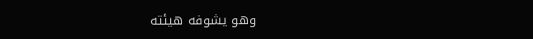وهو يشوفه هيئته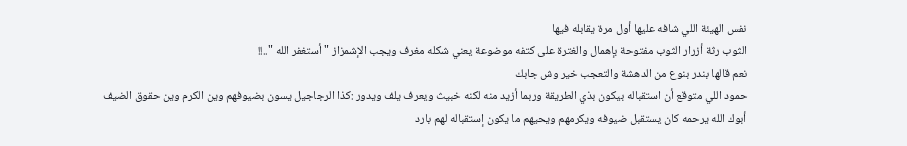نفس الهيئة اللي شافه عليها أول مرة يقابله فيها
الثوب رثة أزرار الثوب مفتوحة بإهمال والغترة على كتفه موضوعة يعني شكله مغرف ويجب الإشمزاز "أستغفر الله "..!!
نعم قالها بندر بنوع من الدهشة والتعجب خير وش جابك
حمود اللي متوقع أن استقباله بيكون بذي الطريقة وربما أزيد منه لكنه خبيث ويعرف يلف ويدور :كذا الرجاجيل يسون بضيوفهم وين الكرم وين حقوق الضيف
أبوك الله يرحمه كان يستقبل ضيوفه ويكرمهم ويحيهم ما يكون إستقباله لهم بارد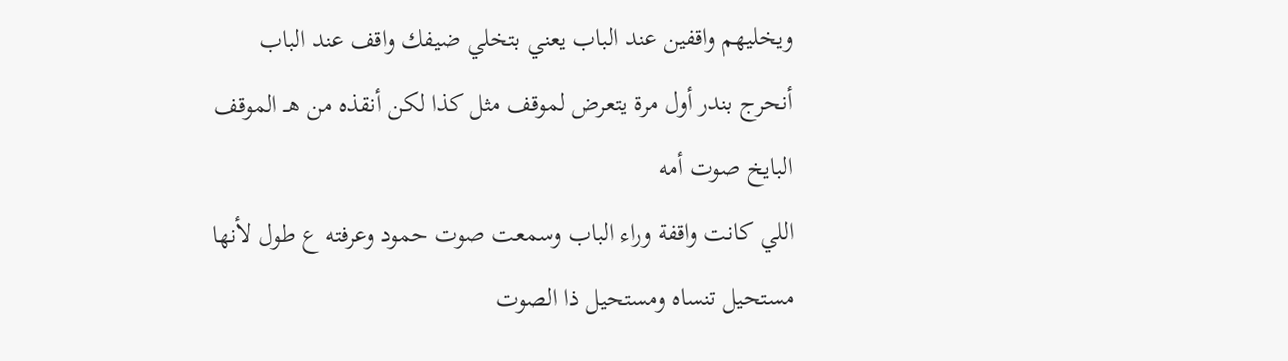ويخليهم واقفين عند الباب يعني بتخلي ضيفك واقف عند الباب
أنحرج بندر أول مرة يتعرض لموقف مثل كذا لكن أنقذه من هــ الموقف البايخ صوت أمه
اللي كانت واقفة وراء الباب وسمعت صوت حمود وعرفته ع طول لأنها مستحيل تنساه ومستحيل ذا الصوت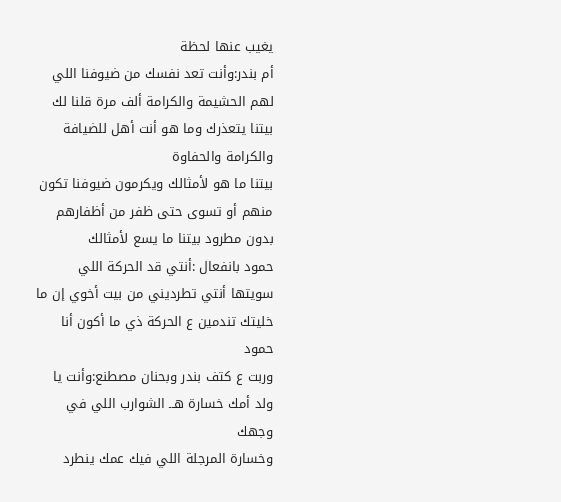يغيب عنها لحظة
أم بندر:وأنت تعد نفسك من ضيوفنا اللي لهم الحشيمة والكرامة ألف مرة قلنا لك بيتنا يتعذرك وما هو أنت أهل للضيافة والكرامة والحفاوة
بيتنا ما هو لأمثالك ويكرمون ضيوفنا تكون منهم أو تسوى حتى ظفر من أظفارهم بدون مطرود بيتنا ما يسع لأمثالك
حمود بانفعال :أنتي قد الحركة اللي سويتها أنتي تطرديني من بيت أخوي إن ما خليتك تندمين ع الحركة ذي ما أكون أنا حمود
وربت ع كتف بندر وبحنان مصطنع:وأنت يا ولد أمك خسارة هــ الشوارب اللي في وجهك
وخسارة المرجلة اللي فيك عمك ينطرد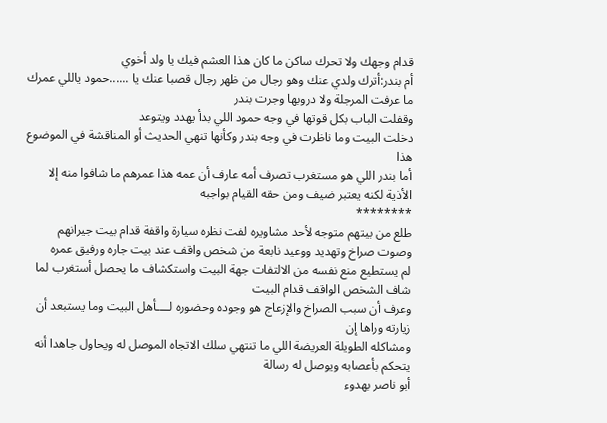قدام وجهك ولا تحرك ساكن ما كان هذا العشم فيك يا ولد أخوي
أم بندر:أترك ولدي عنك وهو رجال من ظهر رجال قصبا عنك يا ......حمود ياللي عمرك ما عرفت المرجلة ولا دروبها وجرت بندر
وقفلت الباب بكل قوتها في وجه حمود اللي بدأ يهدد ويتوعد
دخلت البيت وما ناظرت في وجه بندر وكأنها تنهي الحديث أو المناقشة في الموضوع هذا
أما بندر اللي هو مستغرب تصرف أمه عارف أن عمه هذا عمرهم ما شافوا منه إلا الأذية لكنه يعتبر ضيف ومن حقه القيام بواجبه
********
طلع من بيتهم متوجه لأحد مشاويره لفت نظره سيارة واقفة قدام بيت جيرانهم وصوت صراخ وتهديد ووعيد نابعة من شخص واقف عند بيت جاره ورفيق عمره
لم يستطيع منع نفسه من الالتفات جهة البيت واستكشاف ما يحصل أستغرب لما شاف الشخص الواقف قدام البيت
وعرف أن سبب الصراخ والإزعاج هو وجوده وحضوره لــــأهل البيت وما يستبعد أن زيارته وراها إن
ومشاكله الطويلة العريضة اللي ما تنتهي سلك الاتجاه الموصل له ويحاول جاهدا أنه يتحكم بأعصابه ويوصل له رسالة
أبو ناصر بهدوء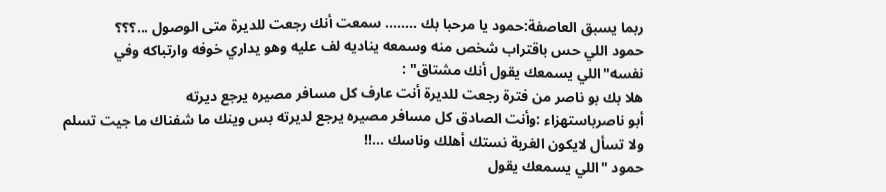ربما يسبق العاصفة:حمود يا مرحبا بك ........ سمعت أنك رجعت للديرة متى الوصول ...؟؟؟
حمود اللي حس باقتراب شخص منه وسمعه يناديه لف عليه وهو يداري خوفه وارتباكه وفي نفسه"اللي يسمعك يقول أنك مشتاق" :
هلا بك بو ناصر من فترة رجعت للديرة أنت عارف كل مسافر مصيره يرجع ديرته
أبو ناصرباستهزاء :وأنت الصادق كل مسافر مصيره يرجع لديرته بس وينك ما شفناك ما جيت تسلم ولا تسأل لايكون الغربة نستك أهلك وناسك ...!!
حمود "اللي يسمعك يقول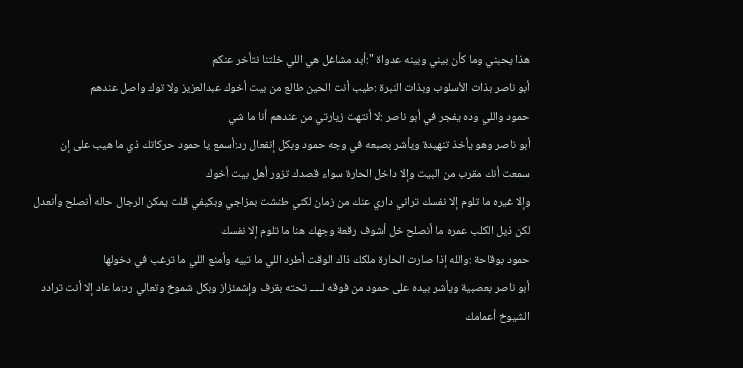هذا يحبني وما كأن بيني وبينه عدواة ":أبد مشاغل هي اللي خلتنا نتأخر عنكم
أبو ناصر بذات الأسلوب وبذات النبرة :طيب أنت الحين طالع من بيت أخوك عبدالعزيز ولا توك واصل عندهم
حمود واللي وده يفجر في أبو ناصر :لا أنتهت زيارتي من عندهم أنا ما شي
أبو ناصر وهو يأخذ تنهيدة ويأشر بصبعه في وجه حمود وبكل إنفعال رد:أسمع يا حمود حركاتك ذي ما هيب على إن سمعت أنك مقرب من البيت وإلا داخل الحارة سواء قصدك تزور أهل بيت أخوك
وإلا غيره ما تلوم إلا نفسك تراني داري عنك من زمان لكني طنشت بمزاجي وبكيفي قلت يمكن الرجال حاله أنصلح وأنعدل
لكن ذيل الكلب عمره ما أنصلح خل أشوف رقعة وجهك هنا ما تلوم إلا نفسك
حمود بوقاحة :والله إذا صارت الحارة ملكك ذاك الوقت أطرد اللي ما تبيه وأمنع اللي ما ترغب في دخولها
أبو ناصر بعصبية ويأشر بيده على حمود من فوقه لـــــ تحته بقرف وإشمئزاز وبكل شموخ وتعالي رد:ما عاد إلا أنت ترادد الشيوخ أعمامك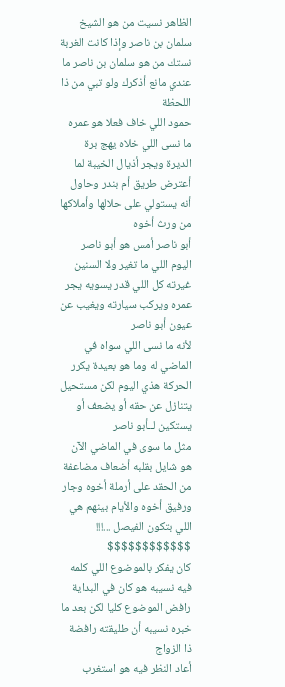الظاهر نسيت من هو الشيخ سلمان بن ناصر وإذا كانت الغربة نستك من هو سلمان بن ناصر ما عندي مانع أذكرك ولو تبي من ذا اللحظة
حمود اللي خاف فعلا هو عمره ما نسى اللي خلاه يهج برة الديرة ويجر أذيال الخيبة لما أعترض طريق أم بندر وحاول أنه يستولي على حلالها وأملاكها من ورث أخوه
أبو ناصر أمس هو أبو ناصر اليوم اللي ما تغير ولا السنين غيرته كل اللي قدر يسويه يجر عمره ويركب سيارته ويغيب عن عيون أبو ناصر
لأنه ما نسى اللي سواه في الماضي له وما هو بعيدة يكرر الحركة هذي اليوم لكن مستحيل يتنازل عن حقه أو يضعف أو يستكين لــأبو ناصر
مثل ما سوى في الماضي الآن هو شايل بقلبه أضعاف مضاعفة من الحقد على أرملة أخوه وجار ورفيق أخوه والأيام بينهم هي اللي بتكون الفيصل ...!!!
$$$$$$$$$$$$
كان يفكر بالموضوع اللي كلمه فيه نسيبه هو كان في البداية رافض الموضوع كليا لكن بعد ما خبره نسيبه أن طليقته رافضة ذا الزواج
أعاد النظر فيه هو استغرب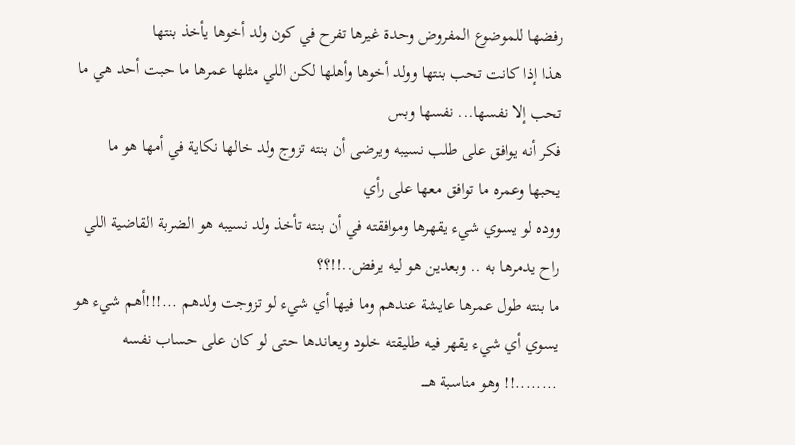رفضها للموضوع المفروض وحدة غيرها تفرح في كون ولد أخوها يأخذ بنتها
هذا إذا كانت تحب بنتها وولد أخوها وأهلها لكن اللي مثلها عمرها ما حبت أحد هي ما تحب إلا نفسها... نفسها وبس
فكر أنه يوافق على طلب نسيبه ويرضى أن بنته تزوج ولد خالها نكاية في أمها هو ما يحبها وعمره ما توافق معها على رأي
ووده لو يسوي شيء يقهرها وموافقته في أن بنته تأخذ ولد نسيبه هو الضربة القاضية اللي راح يدمرها به .. وبعدين هو ليه يرفض..!!؟؟
ما بنته طول عمرها عايشة عندهم وما فيها أي شيء لو تزوجت ولدهم ...!!!أهم شيء هو يسوي أي شيء يقهر فيه طليقته خلود ويعاندها حتى لو كان على حساب نفسه ........!! وهو مناسبة هــــ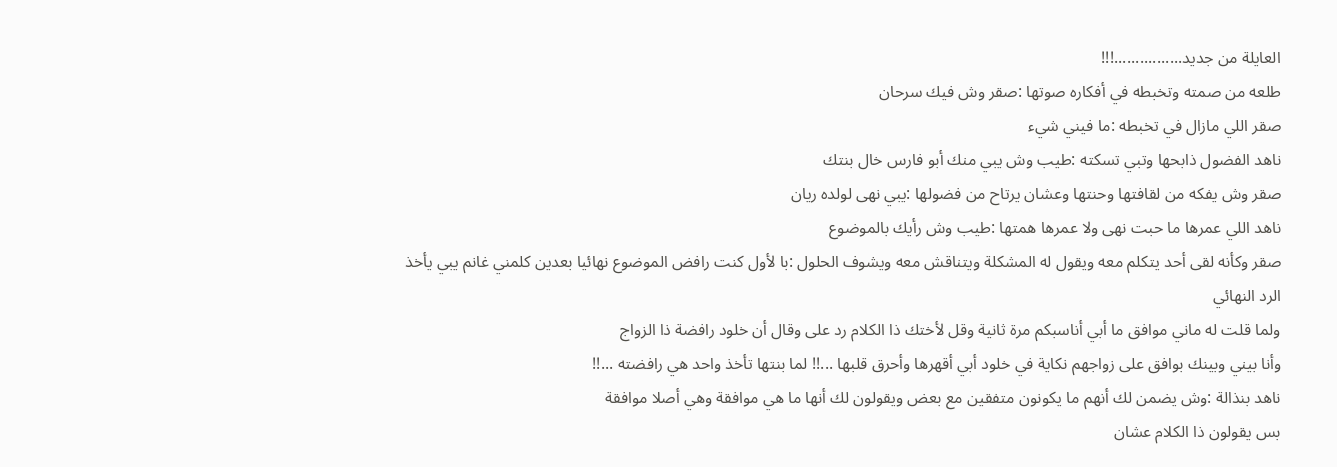العايلة من جديد................!!!
طلعه من صمته وتخبطه في أفكاره صوتها :صقر وش فيك سرحان
صقر اللي مازال في تخبطه :ما فيني شيء
ناهد الفضول ذابحها وتبي تسكته :طيب وش يبي منك أبو فارس خال بنتك
صقر وش يفكه من لقافتها وحنتها وعشان يرتاح من فضولها :يبي نهى لولده ريان
ناهد اللي عمرها ما حبت نهى ولا عمرها همتها :طيب وش رأيك بالموضوع
صقر وكأنه لقى أحد يتكلم معه ويقول له المشكلة ويتناقش معه ويشوف الحلول :با لأول كنت رافض الموضوع نهائيا بعدين كلمني غانم يبي يأخذ الرد النهائي
ولما قلت له ماني موافق ما أبي أناسبكم مرة ثانية وقل لأختك ذا الكلام رد على وقال أن خلود رافضة ذا الزواج
وأنا بيني وبينك بوافق على زواجهم نكاية في خلود أبي أقهرها وأحرق قلبها ...!! لما بنتها تأخذ واحد هي رافضته ...!!
ناهد بنذالة :وش يضمن لك أنهم ما يكونون متفقين مع بعض ويقولون لك أنها ما هي موافقة وهي أصلا موافقة
بس يقولون ذا الكلام عشان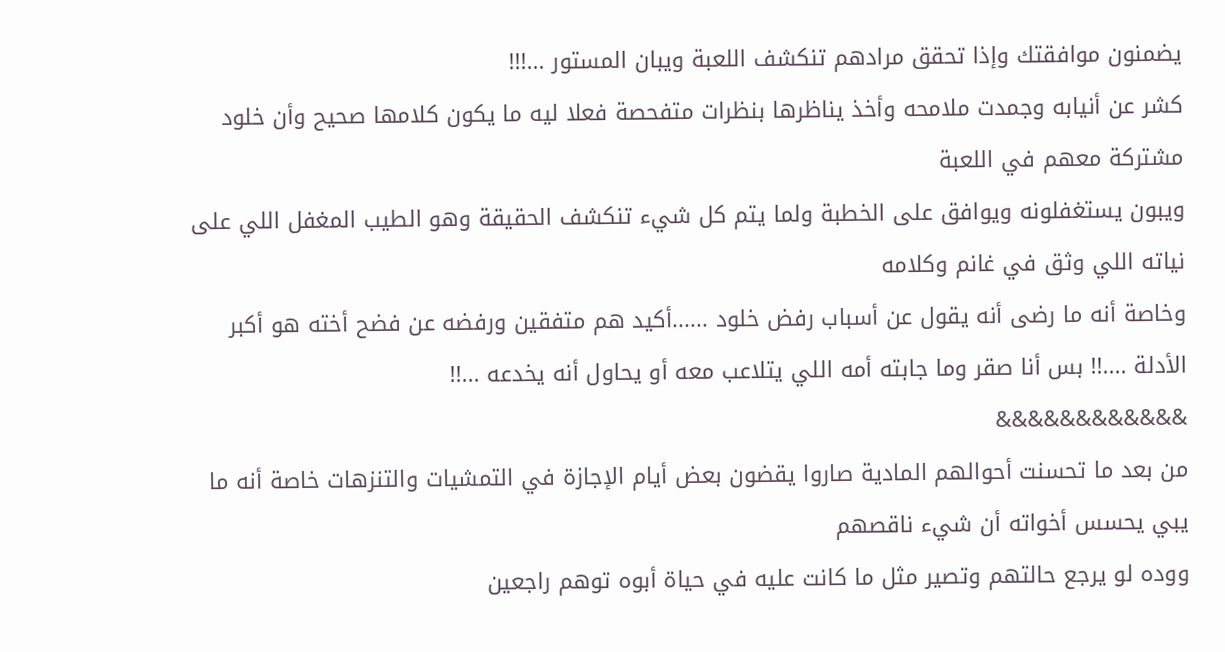يضمنون موافقتك وإذا تحقق مرادهم تنكشف اللعبة ويبان المستور ...!!!
كشر عن أنيابه وجمدت ملامحه وأخذ يناظرها بنظرات متفحصة فعلا ليه ما يكون كلامها صحيح وأن خلود مشتركة معهم في اللعبة
ويبون يستغفلونه ويوافق على الخطبة ولما يتم كل شيء تنكشف الحقيقة وهو الطيب المغفل اللي على نياته اللي وثق في غانم وكلامه
وخاصة أنه ما رضى أنه يقول عن أسباب رفض خلود ......أكيد هم متفقين ورفضه عن فضح أخته هو أكبر الأدلة ....!! بس أنا صقر وما جابته أمه اللي يتلاعب معه أو يحاول أنه يخدعه ...!!
&&&&&&&&&&&&
من بعد ما تحسنت أحوالهم المادية صاروا يقضون بعض أيام الإجازة في التمشيات والتنزهات خاصة أنه ما يبي يحسس أخواته أن شيء ناقصهم
ووده لو يرجع حالتهم وتصير مثل ما كانت عليه في حياة أبوه توهم راجعين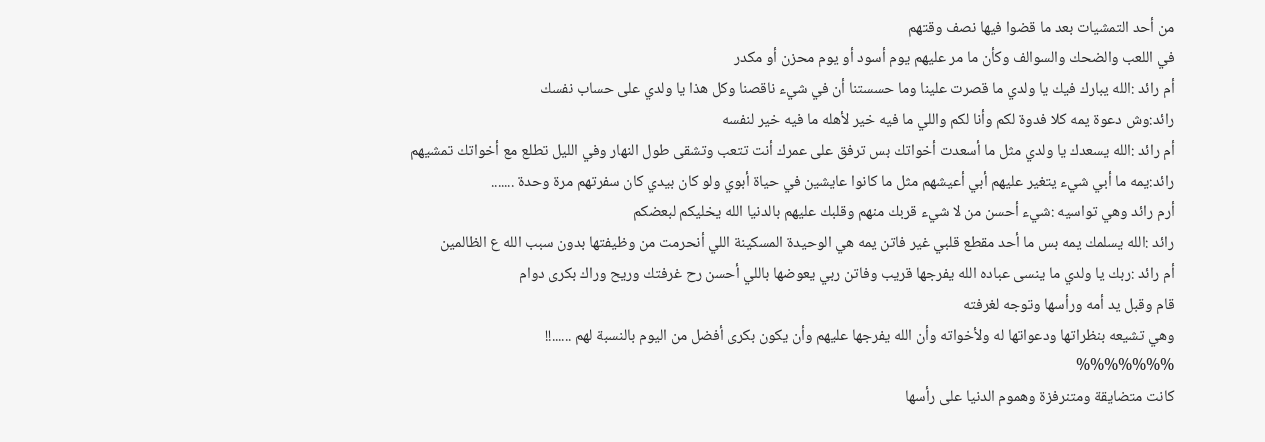من أحد التمشيات بعد ما قضوا فيها نصف وقتهم
في اللعب والضحك والسوالف وكأن ما مر عليهم يوم أسود أو يوم محزن أو مكدر
أم رائد :الله يبارك فيك يا ولدي ما قصرت علينا وما حسستنا أن في شيء ناقصنا وكل هذا يا ولدي على حساب نفسك
رائد:وش دعوة يمه كلا فدوة لكم وأنا لكم واللي ما فيه خير لأهله ما فيه خير لنفسه
أم رائد :الله يسعدك يا ولدي مثل ما أسعدت أخواتك بس ترفق على عمرك أنت تتعب وتشقى طول النهار وفي الليل تطلع مع أخواتك تمشيهم
رائد:يمه ما أبي شيء يتغير عليهم أبي أعيشهم مثل ما كانوا عايشين في حياة أبوي ولو كان بيدي كان سفرتهم مرة وحدة .......
أرم رائد وهي تواسيه :شيء أحسن من لا شيء قربك منهم وقلبك عليهم بالدنيا الله يخليكم لبعضكم
رائد :الله يسلمك يمه بس ما أحد مقطع قلبي غير فاتن يمه هي الوحيدة المسكينة اللي أنحرمت من وظيفتها بدون سبب الله ع الظالمين
أم رائد :ربك يا ولدي ما ينسى عباده الله يفرجها قريب وفاتن ربي يعوضها باللي أحسن رح غرفتك وريح وراك بكرى دوام
قام وقبل يد أمه ورأسها وتوجه لغرفته
وهي تشيعه بنظراتها ودعواتها له ولأخواته وأن الله يفرجها عليهم وأن يكون بكرى أفضل من اليوم بالنسبة لهم ......!!
%%%%%%%
كانت متضايقة ومتنرفزة وهموم الدنيا على رأسها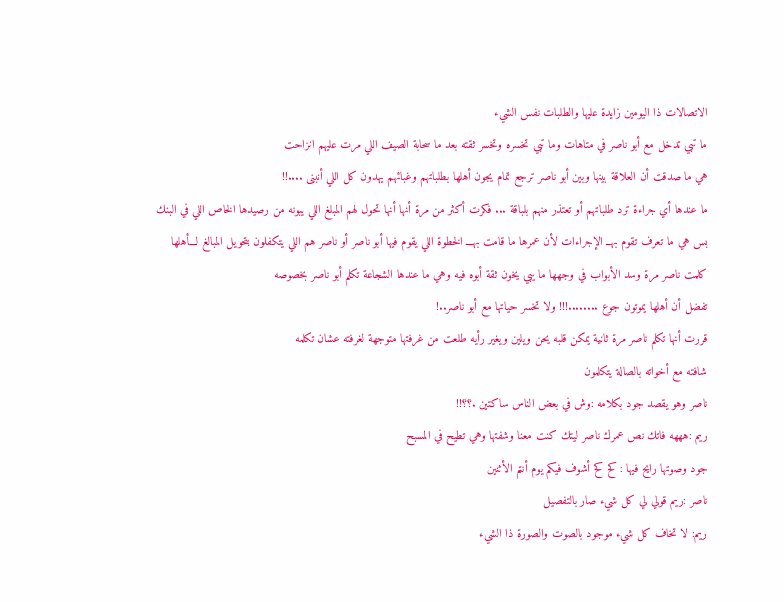الاتصالات ذا اليومين زايدة عليها والطلبات نفس الشيء
ما تبي تدخل مع أبو ناصر في متاهات وما تبي تخسره وتخسر ثقته بعد ما سحابة الصيف اللي مرت عليهم انزاحت
هي ما صدقت أن العلاقة بينها وبين أبو ناصر ترجع تمام يجون أهلها بطلباتهم وغبائهم يهدون كل اللي أنبنى ....!!
ما عندها أي جراءة ترد طلباتهم أو تعتذر منهم بلباقة ... فكرت أكثر من مرة أنها أنها تحول لهم المبلغ اللي يبونه من رصيدها الخاص اللي في البنك
بس هي ما تعرف تقوم بهــ الإجراءات لأن عمرها ما قامت بهـــ الخطوة اللي يقوم فيها أبو ناصر أو ناصر هم اللي يتكفلون بتحويل المبالغ لـــأهلها
كلمت ناصر مرة وسد الأبواب في وجهها ما يبي يخون ثقة أبوه فيه وهي ما عندها الشجاعة تكلم أبو ناصر بخصوصه
تفضل أن أهلها يموتون جوع ........!!! ولا تخسر حياتها مع أبو ناصر..!
قررت أنها تكلم ناصر مرة ثانية يمكن قلبه يحن ويلين ويغير رأيه طلعت من غرفتها متوجهة لغرفته عشان تكلمه
شافته مع أخواته بالصالة يتكلمون
ناصر وهو يقصد جود بكلامه :وش في بعض الناس ساكتين .؟؟!!
ريم :هههه فاتك نص عمرك ناصر ليتك كنت معنا وشفتها وهي تطيح في المسبح
جود وصوتها رايح فيها : كح كح أشوف فيكم يوم أنتم الأثنين
ناصر :ريم قولي لي كل شيء صار بالتفصيل
ريم: لا تخاف كل شيء موجود بالصوت والصورة ذا الشيء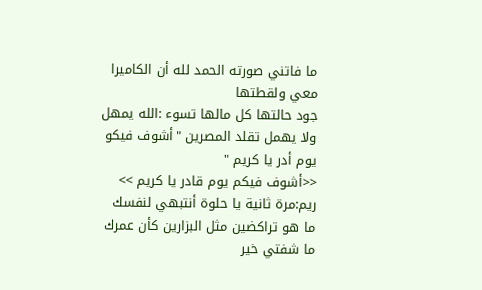ما فاتني صورته الحمد لله أن الكاميرا معي ولقطتها
جود حالتها كل مالها تسوء :الله يمهل ولا يهمل تقلد المصرين "أشوف فيكو يوم أدر يا كريم "
<<أشوف فيكم يوم قادر يا كريم >>
ريم:مرة ثانية يا حلوة أنتبهي لنفسك ما هو تراكضين مثل البزارين كأن عمرك ما شفتي خير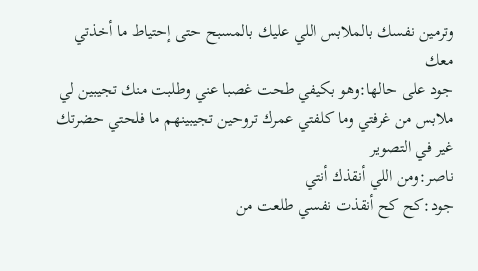وترمين نفسك بالملابس اللي عليك بالمسبح حتى إحتياط ما أخذتي معك
جود على حالها:وهو بكيفي طحت غصبا عني وطلبت منك تجيبين لي ملابس من غرفتي وما كلفتي عمرك تروحين تجيبينهم ما فلحتي حضرتك غير في التصوير
ناصر:ومن اللي أنقذك أنتي
جود:كح كح أنقذت نفسي طلعت من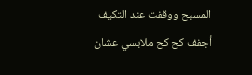المسبح ووقفت عند التكيف أجفف كح كح ملابسي عشان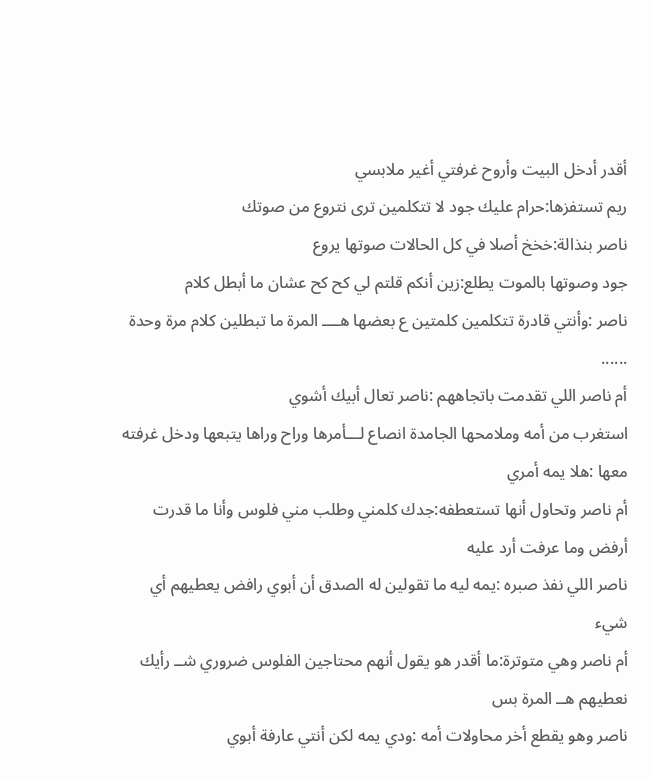أقدر أدخل البيت وأروح غرفتي أغير ملابسي
ريم تستفزها:حرام عليك جود لا تتكلمين ترى نتروع من صوتك
ناصر بنذالة:خخخ أصلا في كل الحالات صوتها يروع
جود وصوتها بالموت يطلع:زين أنكم قلتم لي كح كح عشان ما أبطل كلام
ناصر :وأنتي قادرة تتكلمين كلمتين ع بعضها هــــ المرة ما تبطلين كلام مرة وحدة ......
أم ناصر اللي تقدمت باتجاههم :ناصر تعال أبيك أشوي
استغرب من أمه وملامحها الجامدة انصاع لـــأمرها وراح وراها يتبعها ودخل غرفته معها :هلا يمه أمري
أم ناصر وتحاول أنها تستعطفه:جدك كلمني وطلب مني فلوس وأنا ما قدرت أرفض وما عرفت أرد عليه
ناصر اللي نفذ صبره :يمه ليه ما تقولين له الصدق أن أبوي رافض يعطيهم أي شيء
أم ناصر وهي متوترة:ما أقدر هو يقول أنهم محتاجين الفلوس ضروري شــ رأيك نعطيهم هــ المرة بس
ناصر وهو يقطع أخر محاولات أمه :ودي يمه لكن أنتي عارفة أبوي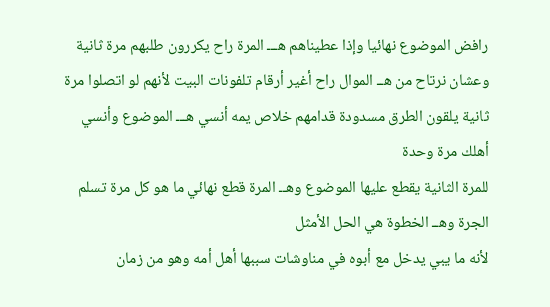رافض الموضوع نهائيا وإذا عطيناهم هـــ المرة راح يكررون طلبهم مرة ثانية
وعشان نرتاح من هــ الموال راح أغير أرقام تلفونات البيت لأنهم لو اتصلوا مرة ثانية يلقون الطرق مسدودة قدامهم خلاص يمه أنسي هـــ الموضوع وأنسي أهلك مرة وحدة
للمرة الثانية يقطع عليها الموضوع وهــ المرة قطع نهائي ما هو كل مرة تسلم الجرة وهــ الخطوة هي الحل الأمثل
لأنه ما يبي يدخل مع أبوه في مناوشات سببها أهل أمه وهو من زمان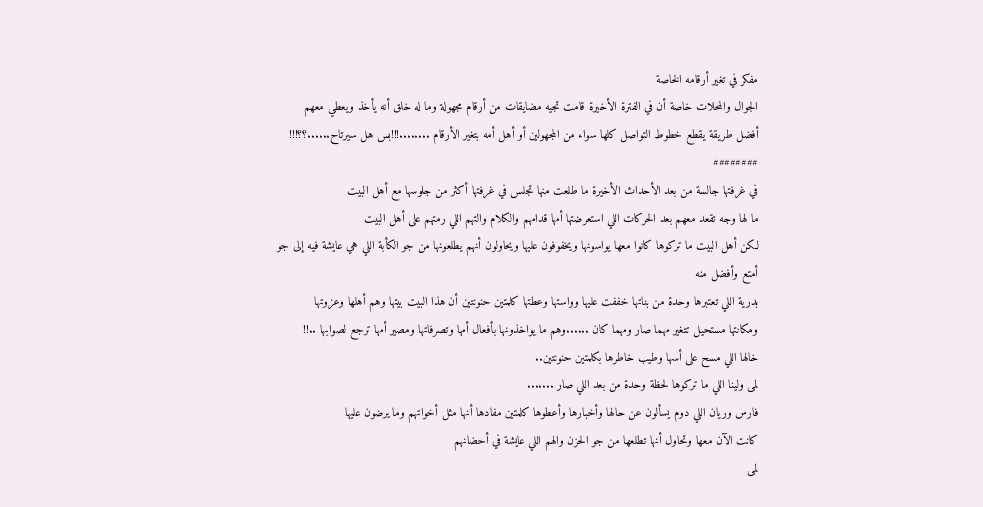مفكر في تغير أرقامه الخاصة
الجوال والمحلات خاصة أن في الفترة الأخيرة قامت تجيه مضايقات من أرقام مجهولة وما له خلق أنه يأخذ ويعطي معهم
أفضل طريقة يقطع خطوط التواصل كلها سواء من المجهولين أو أهل أمه بتغير الأرقام ........!!!بس هل سيرتاح......؟؟!!!
########
في غرفتها جالسة من بعد الأحداث الأخيرة ما طلعت منها تجلس في غرفتها أكثر من جلوسها مع أهل البيت
ما لها وجه تقعد معهم بعد الحركات اللي استعرضتها أمها قدامهم والكلام والتهم اللي رمتهم على أهل البيت
لكن أهل البيت ما تركوها كانوا معها يواسونها ويخفوفون عليها ويحاولون أنهم يطلعونها من جو الكأبة اللي هي عايشة فيه إلى جو أمتع وأفضل منه
بدرية اللي تعتبرها وحدة من بناتها خففت عليها وواستها وعطتها كلمتين حنونتين أن هذا البيت بيتها وهم أهلها وعزوتها
ومكانتها مستحيل تتغير مهما صار ومهما كان ......وهم ما يواخذونها بأفعال أمها وتصرفاتها ومصير أمها ترجع لصوابها ..!!
خالها اللي مسح على أسها وطيب خاطرها بكلمتين حنونتين..
لمى ولينا اللي ما تركوها لحظة وحدة من بعد اللي صار .......
فارس وريان اللي دوم يسألون عن حالها وأخبارها وأعطوها كلمتين مفادها أنها مثل أخواتهم وما يرضون عليها
كانت الآن معها وتحاول أنها تطلعها من جو الحزن والهم اللي عايشة في أحضانهم
لمى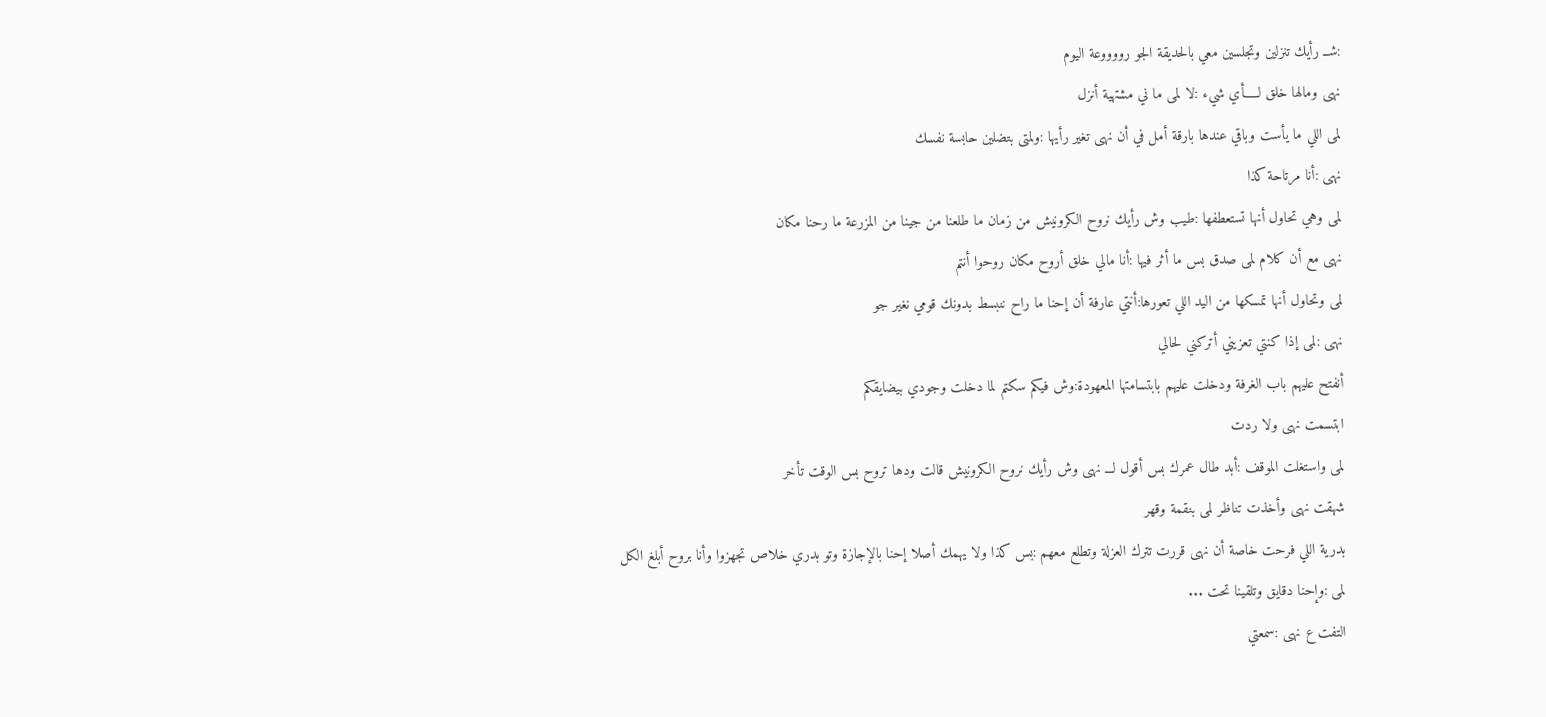:شــ رأيك تنزلين وتجلسين معي بالحديقة الجو رووووعة اليوم
نهى ومالها خلق لـــــأي شيء :لا لمى ما ني مشتهية أنزل
لمى اللي ما يأست وباقي عندها بارقة أمل في أن نهى تغير رأيها :ولمتى بتضلين حابسة نفسك
نهى :أنا مرتاحة كذا
لمى وهي تحاول أنها تستعطفها :طيب وش رأيك نروح الكرونيش من زمان ما طلعنا من جينا من المزرعة ما رحنا مكان
نهى مع أن كلام لمى صدق بس ما أثر فيها :أنا مالي خلق أروح مكان روحوا أنتم
لمى وتحاول أنها تمسكها من اليد اللي تعورها:أنتي عارفة أن إحنا ما راح ننبسط بدونك قومي نغير جو
نهى :لمى إذا كنتي تعزيني أتركني لحالي
أنفتح عليهم باب الغرفة ودخلت عليهم بابتسامتها المعهودة:وش فيكم سكتم لما دخلت وجودي بيضايقكم
ابتسمت نهى ولا ردت
لمى واستغلت الموقف :أبد طال عمرك بس أقول لـــ نهى وش رأيك نروح الكرونيش قالت ودها تروح بس الوقت تأخر
شهقت نهى وأخذت تناظر لمى بنقمة وقهر
بدرية اللي فرحت خاصة أن نهى قررت تترك العزلة وتطلع معهم :بس كذا ولا يهمك أصلا إحنا بالإجازة وتو بدري خلاص تجهزوا وأنا بروح أبلغ الكل
لمى :وإحنا دقايق وتلقينا تحت ...
التفت ع نهى :سمعتي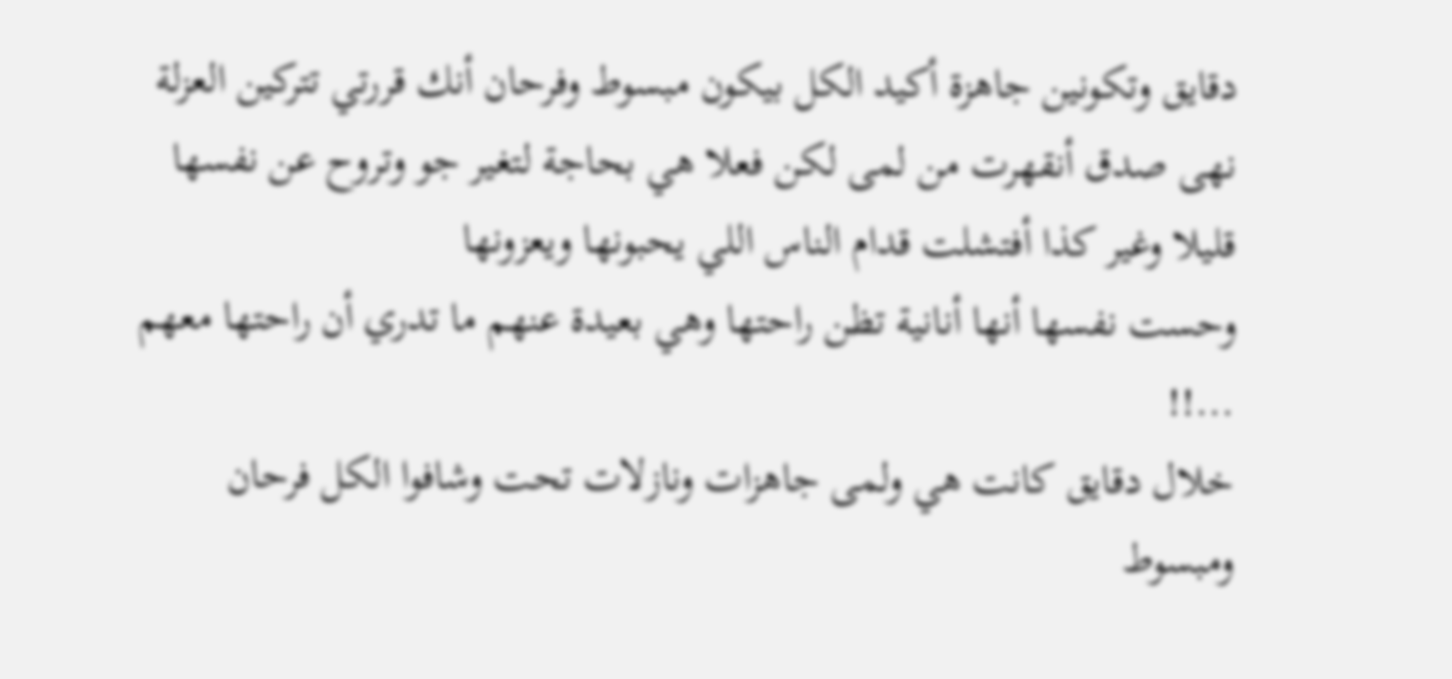دقايق وتكونين جاهزة أكيد الكل بيكون مبسوط وفرحان أنك قررتي تتركين العزلة
نهى صدق أنقهرت من لمى لكن فعلا هي بحاجة لتغير جو وتروح عن نفسها قليلا وغير كذا أفتشلت قدام الناس اللي يحبونها ويعزونها
وحست نفسها أنها أنانية تظن راحتها وهي بعيدة عنهم ما تدري أن راحتها معهم ...!!
خلال دقايق كانت هي ولمى جاهزات ونازلات تحت وشافوا الكل فرحان ومبسوط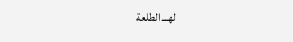لهـــ الطلعة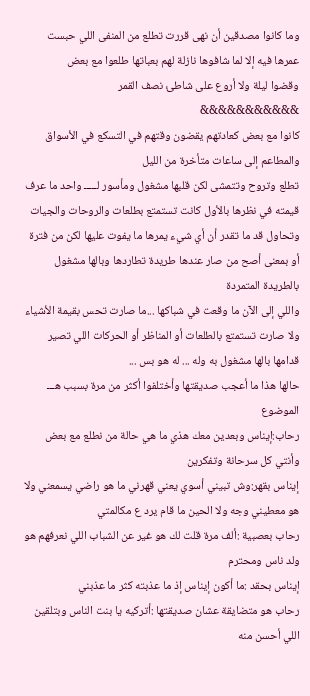وما كانوا مصدقين أن نهى قررت تطلع من المنفى اللي حبست عمرها فيه إلا لما شافوها نازلة لهم بعباتها طلعوا مع بعض
وقضوا ليلة ولا أروع على شاطئ نصف القمر
&&&&&&&&&&&
كانوا مع بعض كعادتهم يقضون وقتهم في التسكع في الأسواق والمطاعم إلى ساعات متأخرة من الليل
تطلع وتروح وتتمشى لكن قلبها مشغول ومأسور لـــــ واحد ما عرف قيمته في نظرها بالأول كانت تستمتع بطلعات والروحات والجيات
وتحاول قد ما تقدر أن أي شيء يمرها ما يفوت عليها لكن من فترة أو بمعنى أصح من صار عندها طريدة تطاردها وبالها مشغول بالطريدة المتمردة
واللي إلى الآن ما وقعت في شباكها ...ما صارت تحس بقيمة الأشياء ولا صارت تستمتع بالطلعات أو المناظر أو الحركات اللي تصير قدامها بالها مشغول به وله ... له هو بس ...
حالها هذا ما أعجب صديقتها وأختلفوا أكثر من مرة بسبب هـــ الموضوع
رحاب:إيناس وبعدين معك هذي ما هي حالة من نطلع مع بعض وأنتي كل سرحانة وتفكرين
إيناس بقهر:وش تبيني أسوي يعني قهرني ما هو راضي يسمعني ولا هو معطيني وجه ولا الحين ما قام يرد ع مكالمتي
رحاب بعصبية :ألف مرة قلت لك هو غير عن الشباب اللي نعرفهم هو ولد ناس ومحترم
إيناس بحقد :ما أكون إيناس إذ ما عذبته كثر ما عذبني
رحاب هو متضايقة عشان صديقتها :أتركيه يا بنت الناس وبتلقين اللي أحسن منه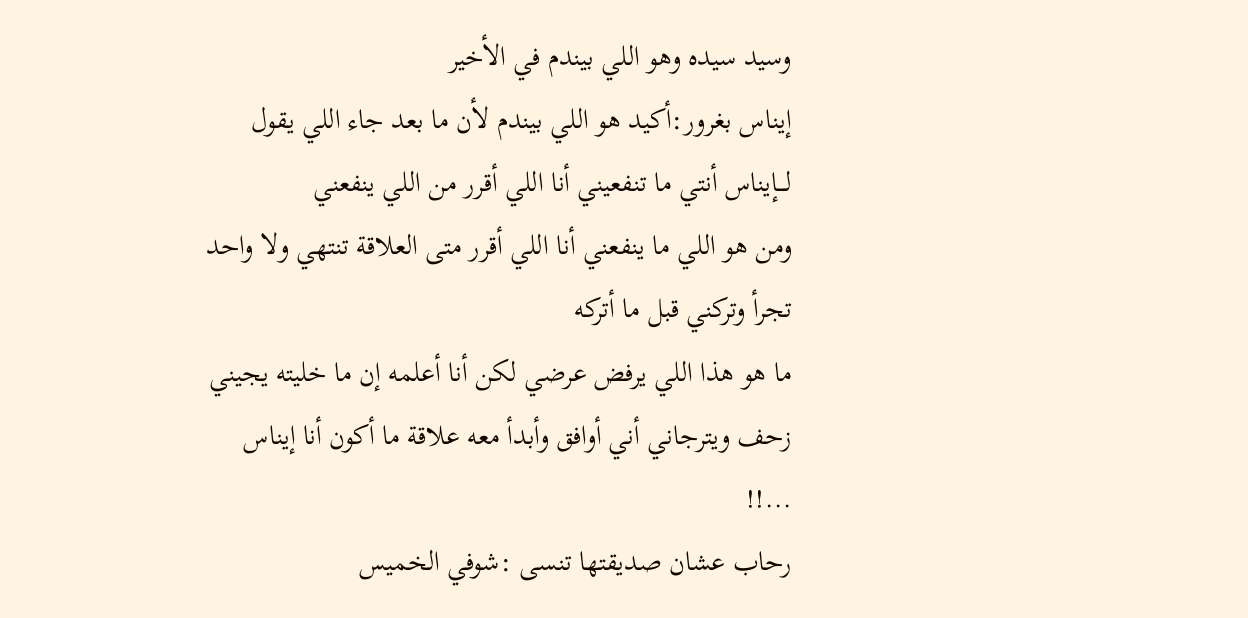وسيد سيده وهو اللي بيندم في الأخير
إيناس بغرور:أكيد هو اللي بيندم لأن ما بعد جاء اللي يقول لـــإيناس أنتي ما تنفعيني أنا اللي أقرر من اللي ينفعني
ومن هو اللي ما ينفعني أنا اللي أقرر متى العلاقة تنتهي ولا واحد تجرأ وتركني قبل ما أتركه
ما هو هذا اللي يرفض عرضي لكن أنا أعلمه إن ما خليته يجيني زحف ويترجاني أني أوافق وأبدأ معه علاقة ما أكون أنا إيناس ...!!
رحاب عشان صديقتها تنسى :شوفي الخميس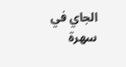الجاي في سهرة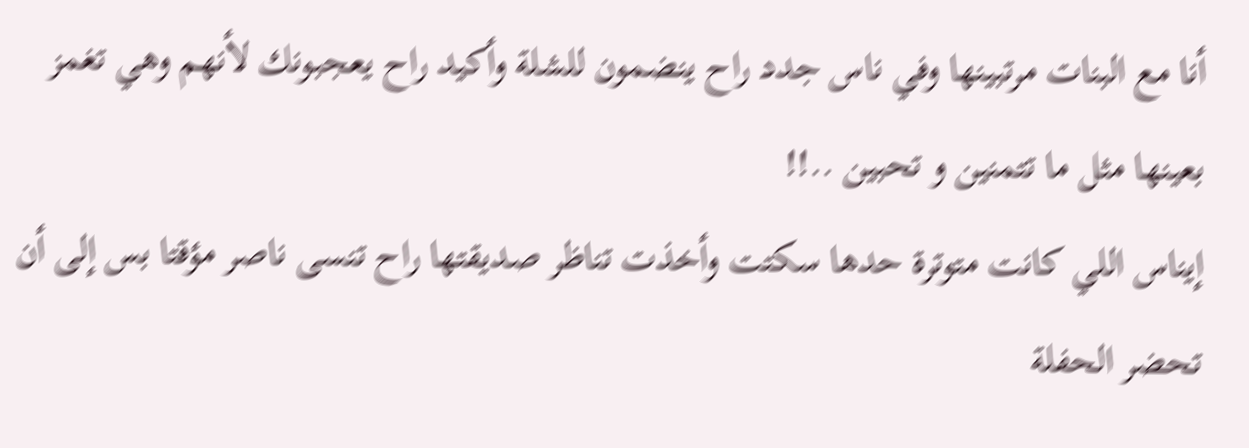أنا مع البنات مرتبينها وفي ناس جدد راح ينضمون للشلة وأكيد راح يعجبونك لأنهم وهي تغمز بعينها مثل ما تتمنين و تحبين ..!!
إيناس اللي كانت متوترة حدها سكتت وأخذت تناظر صديقتها راح تنسى ناصر مؤقتا بس إلى أن تحضر الحفلة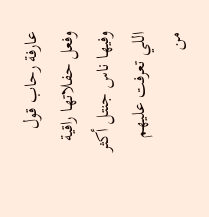عارفة رحاب قول وفعل حفلاتها راقية وفيها ناس جنتل أكثر اللي تعرفت عليهم من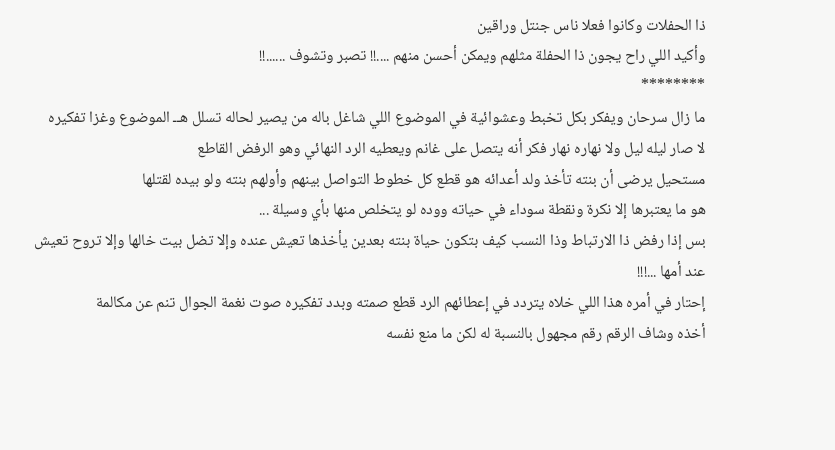ذا الحفلات وكانوا فعلا ناس جنتل وراقين
وأكيد اللي راح يجون ذا الحفلة مثلهم ويمكن أحسن منهم ....!! تصبر وتشوف ......!!
********
ما زال سرحان ويفكر بكل تخبط وعشوائية في الموضوع اللي شاغل باله من يصير لحاله تسلل هــ الموضوع وغزا تفكيره
لا صار ليله ليل ولا نهاره نهار فكر أنه يتصل على غانم ويعطيه الرد النهائي وهو الرفض القاطع
مستحيل يرضى أن بنته تأخذ ولد أعدائه هو قطع كل خطوط التواصل بينهم وأولهم بنته ولو بيده لقتلها
هو ما يعتبرها إلا نكرة ونقطة سوداء في حياته ووده لو يتخلص منها بأي وسيلة ...
بس إذا رفض ذا الارتباط وذا النسب كيف بتكون حياة بنته بعدين يأخذها تعيش عنده وإلا تضل بيت خالها وإلا تروح تعيش عند أمها ...!!!
إحتار في أمره هذا اللي خلاه يتردد في إعطائهم الرد قطع صمته وبدد تفكيره صوت نغمة الجوال تنم عن مكالمة
أخذه وشاف الرقم رقم مجهول بالنسبة له لكن ما منع نفسه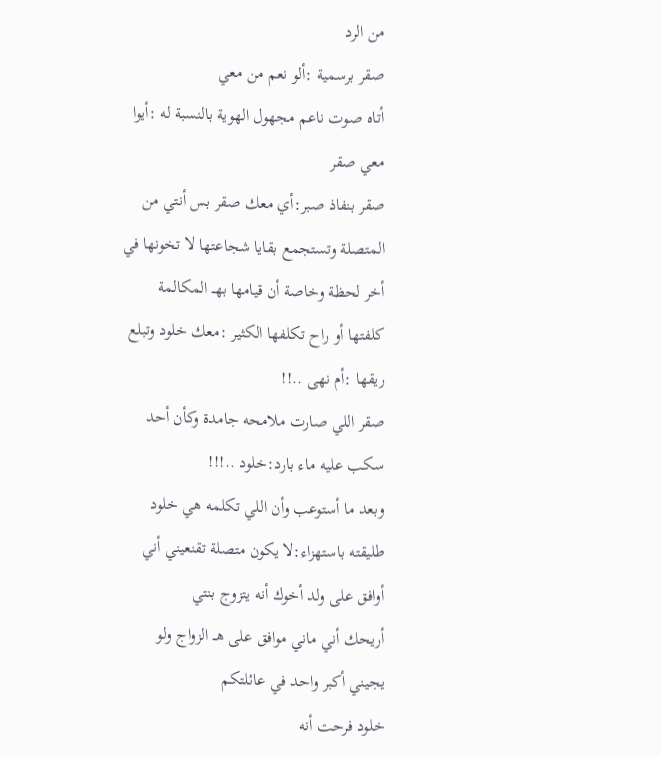من الرد
صقر برسمية :ألو نعم من معي
أتاه صوت ناعم مجهول الهوية بالنسبة له :أيوا معي صقر
صقر بنفاذ صبر:أي معك صقر بس أنتي من
المتصلة وتستجمع بقايا شجاعتها لا تخونها في أخر لحظة وخاصة أن قيامها بهــ المكالمة كلفتها أو راح تكلفها الكثير :معك خلود وتبلع ريقها :أم نهى ..!!
صقر اللي صارت ملامحه جامدة وكأن أحد سكب عليه ماء بارد:خلود ..!!!
وبعد ما أستوعب وأن اللي تكلمه هي خلود طليقته باستهزاء:لا يكون متصلة تقنعيني أني أوافق على ولد أخوك أنه يتزوج بنتي
أريحك أني ماني موافق على هــ الزواج ولو يجيني أكبر واحد في عائلتكم
خلود فرحت أنه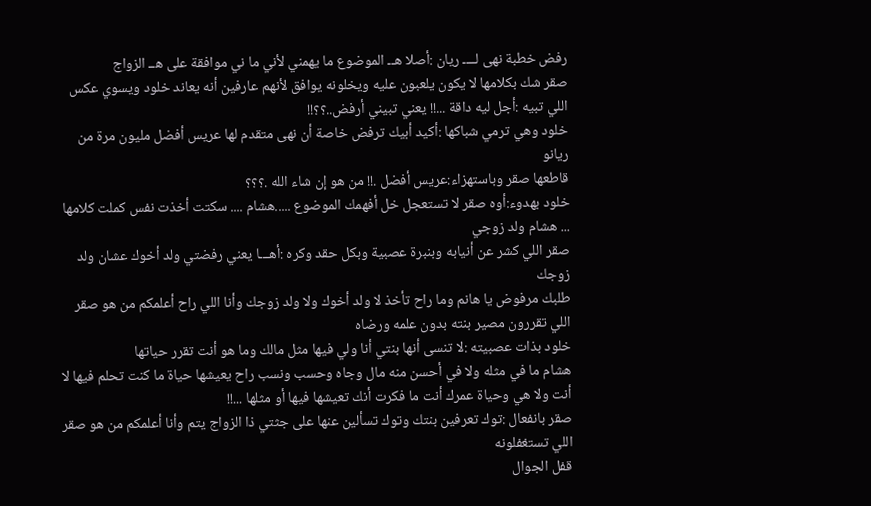رفض خطبة نهى لــــ ريان :أصلا هــ الموضوع ما يهمني لأني ما ني موافقة على هــ الزواج
صقر شك بكلامها لا يكون يلعبون عليه ويخلونه يوافق لأنهم عارفين أنه يعاند خلود ويسوي عكس اللي تبيه :أجل ليه داقة ...!! يعني تبيني أرفض..؟؟!!
خلود وهي ترمي شباكها :أكيد أبيك ترفض خاصة أن نهى متقدم لها عريس أفضل مليون مرة من ريانو
قاطعها صقر وباستهزاء:عريس أفضل .!! من هو إن شاء الله .؟؟؟
خلود بهدوء:أوه صقر لا تستعجل خل أفهمك الموضوع .....هشام .... سكتت أخذت نفس كملت كلامها ... هشام ولد زوجي
صقر اللي كشر عن أنيابه وبنبرة عصبية وبكل حقد وكره :أهـــا يعني رفضتي ولد أخوك عشان ولد زوجك
طلبك مرفوض يا هانم وما راح تأخذ لا ولد أخوك ولا ولد زوجك وأنا اللي راح أعلمكم من هو صقر اللي تقررون مصير بنته بدون علمه ورضاه
خلود بذات عصبيته :لا تنسى أنها بنتي أنا ولي فيها مثل مالك وما هو أنت تقرر حياتها
هشام ما في مثله ولا في أحسن منه مال وجاه وحسب ونسب راح يعيشها حياة ما كنت تحلم فيها لا أنت ولا هي وحياة عمرك أنت ما فكرت أنك تعيشها فيها أو مثلها ...!!
صقر بانفعال :توك تعرفين بنتك وتوك تسألين عنها على جثتي ذا الزواج يتم وأنا أعلمكم من هو صقر اللي تستغفلونه
قفل الجوال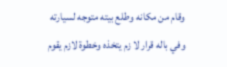وقام من مكانه وطلع بيته متوجه لسيارته وفي باله قرار لا زم يتخذه وخطوة لازم يقوم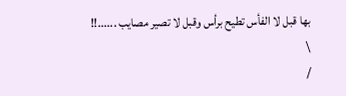بها قبل لا الفأس تطيح برأس وقبل لا تصير مصايب ......!!
\
/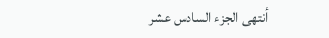أنتهى الجزء السادس عشر